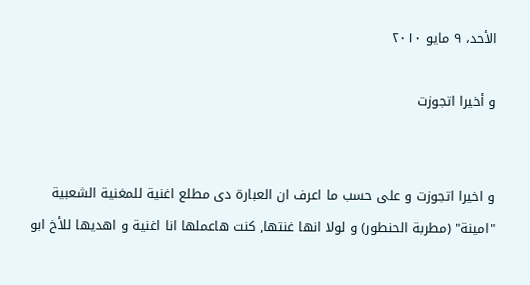الأحد، ٩ مايو ٢٠١٠

و أخيرا اتجوزت


و اخيرا اتجوزت و على حسب ما اعرف ان العبارة دى مطلع اغنية للمغنية الشعبية "امينة" (مطربة الحنطور) و لولا انها غنتها, كنت هاعملها انا اغنية و اهديها للأخ ابو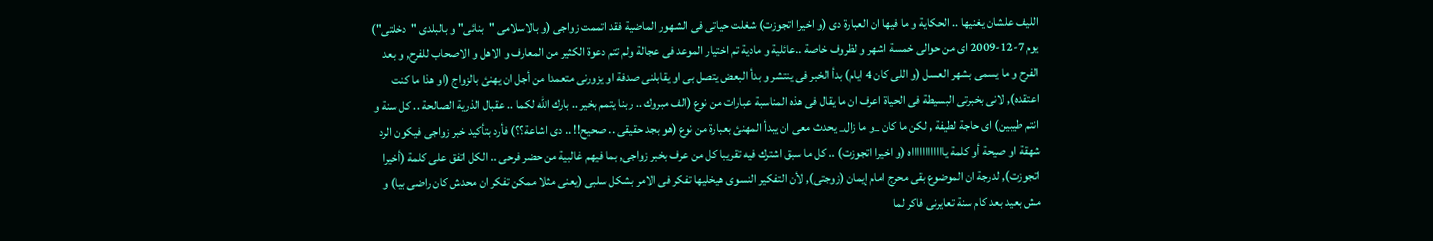الليف علشان يغنيها .. الحكاية و ما فيها ان العبارة دى (و اخيرا اتجوزت) شغلت حياتى فى الشهور الماضية فقد اتممت زواجى (و بالاسلامى "بنائى" و بالبلدى "دخلتى") يوم 7-12-2009 اى من حوالى خمسة اشهر و لظروف خاصة ..عائلية و مادية تم اختيار الموعد فى عجالة ولم تتم دعوة الكثير من المعارف و الاهل و الاصحاب للفرح, و بعد الفرح و ما يسمى بشهر العسل (و اللى كان 4 ايام) بدأ الخبر فى ينتشر و بدأ البعض يتصل بى او يقابلنى صدفة او يزورنى متعمدا من أجل ان يهنئ بالزواج (او هذا ما كنت اعتقده), لانى بخبرتى البسيطة فى الحياة اعرف ان ما يقال فى هذه المناسبة عبارات من نوع (الف مبروك .. ربنا يتمم بخير .. بارك الله لكما .. عقبال الذرية الصالحة .. كل سنة و انتم طيبين) اى حاجة لطيفة , لكن ما كان _و ما زال_ يحدث معى ان يبدأ المهنئ بعبارة من نوع (هو بجد حقيقى .. صحيح!! .. دى اشاعة؟؟) فأرد بتأكيد خبر زواجى فيكون الرد شهقة او صيحة أو كلمة يااااااااااااه (و اخيرا اتجوزت) .. كل ما سبق اشترك فيه تقريبا كل من عرف بخبر زواجى, بما فيهم غالبية من حضر فرحى .. الكل اتفق على كلمة (أخيرا اتجوزت), لدرجة ان الموضوع بقى محرج امام إيمان (زوجتى), لأن التفكير النسوى هيخليها تفكر فى الامر بشكل سلبى (يعنى مثلا ممكن تفكر ان محدش كان راضى بيا) و مش بعيد بعد كام سنة تعايرنى فاكر لما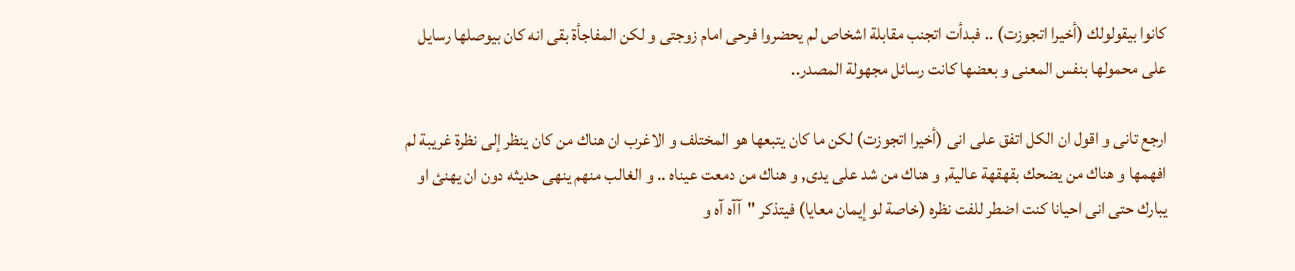كانوا بيقولولك (أخيرا اتجوزت) .. فبدأت اتجنب مقابلة اشخاص لم يحضروا فرحى امام زوجتى و لكن المفاجأة بقى انه كان بيوصلها رسايل على محمولها بنفس المعنى و بعضها كانت رسائل مجهولة المصدر..

ارجع تانى و اقول ان الكل اتفق على انى (أخيرا اتجوزت) لكن ما كان يتبعها هو المختلف و الاغرب ان هناك من كان ينظر إلى نظرة غريبة لم افهمها و هناك من يضحك بقهقهة عالية, و هناك من شد على يدى, و هناك من دمعت عيناه .. و الغالب منهم ينهى حديثه دون ان يهنئ او يبارك حتى انى احيانا كنت اضطر للفت نظره (خاصة لو إيمان معايا) فيتذكر "آآه آه و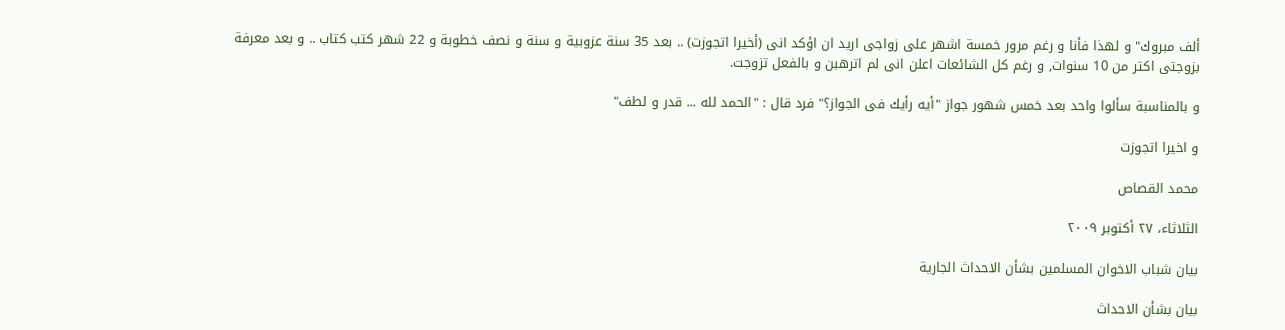ألف مبروك" و لهذا فأنا و رغم مرور خمسة اشهر على زواجى اريد ان اؤكد انى (أخيرا اتجوزت) .. بعد 35 سنة عزوبية و سنة و نصف خطوبة و 22 شهر كتب كتاب .. و بعد معرفة بزوجتى اكتر من 10 سنوات, و رغم كل الشائعات اعلن انى لم اترهبن و بالفعل تزوجت.

و بالمناسبة سألوا واحد بعد خمس شهور جواز "أيه رأيك فى الجواز؟" فرد قال : "الحمد لله ... قدر و لطف"

و اخيرا اتجوزت

محمد القصاص

الثلاثاء، ٢٧ أكتوبر ٢٠٠٩

بيان شباب الاخوان المسلمين بشأن الاحداث الجارية

بيان بشأن الاحداث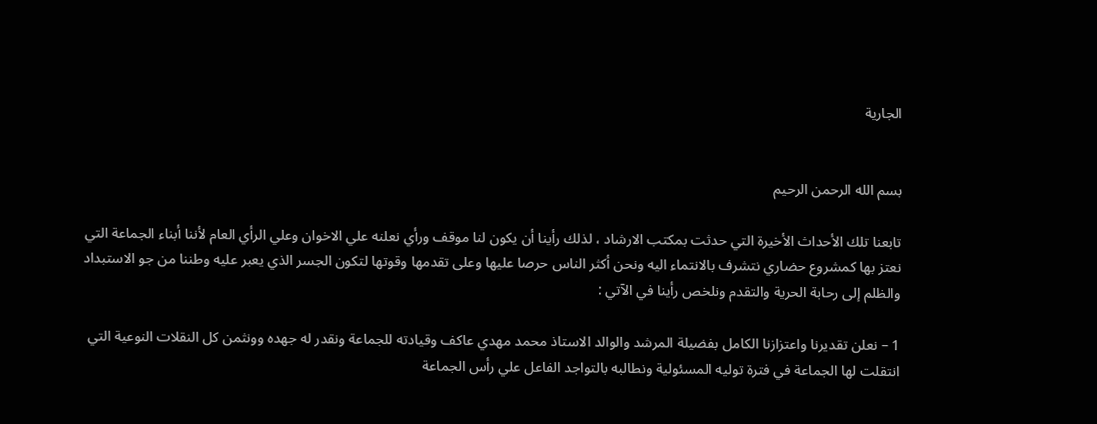الجارية


بسم الله الرحمن الرحيم

تابعنا تلك الأحداث الأخيرة التي حدثت بمكتب الارشاد ، لذلك رأينا أن يكون لنا موقف ورأي نعلنه علي الاخوان وعلي الرأي العام لأننا أبناء الجماعة التي نعتز بها كمشروع حضاري نتشرف بالانتماء اليه ونحن أكثر الناس حرصا عليها وعلى تقدمها وقوتها لتكون الجسر الذي يعبر عليه وطننا من جو الاستبداد والظلم إلى رحابة الحرية والتقدم ونلخص رأينا في الآتي :

1 – نعلن تقديرنا واعتزازنا الكامل بفضيلة المرشد والوالد الاستاذ محمد مهدي عاكف وقيادته للجماعة ونقدر له جهده وونثمن كل النقلات النوعية التي انتقلت لها الجماعة في فترة توليه المسئولية ونطالبه بالتواجد الفاعل علي رأس الجماعة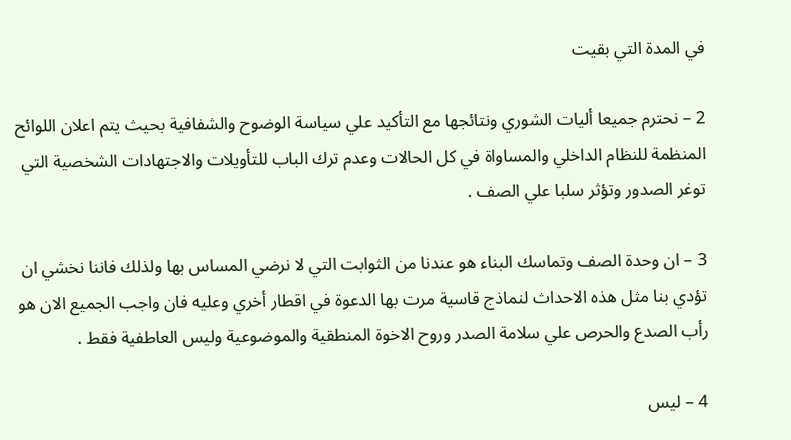في المدة التي بقيت

2 – نحترم جميعا أليات الشوري ونتائجها مع التأكيد علي سياسة الوضوح والشفافية بحيث يتم اعلان اللوائح المنظمة للنظام الداخلي والمساواة في كل الحالات وعدم ترك الباب للتأويلات والاجتهادات الشخصية التي توغر الصدور وتؤثر سلبا علي الصف .

3 – ان وحدة الصف وتماسك البناء هو عندنا من الثوابت التي لا نرضي المساس بها ولذلك فاننا نخشي ان تؤدي بنا مثل هذه الاحداث لنماذج قاسية مرت بها الدعوة في اقطار أخري وعليه فان واجب الجميع الان هو رأب الصدع والحرص علي سلامة الصدر وروح الاخوة المنطقية والموضوعية وليس العاطفية فقط .

4 – ليس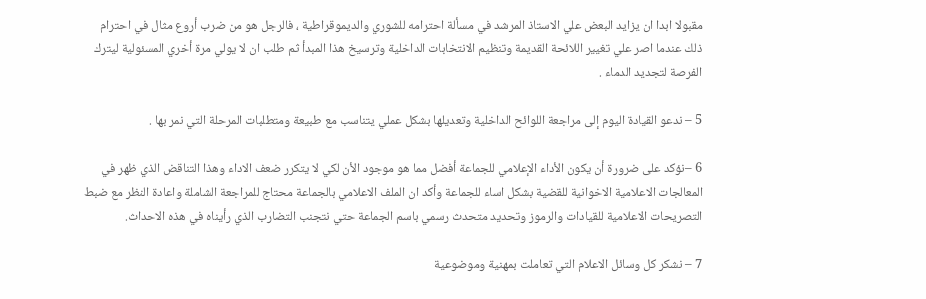مقبولا ابدا ان يزايد البعض علي الاستاذ المرشد في مسألة احترامه للشوري والديموقراطية ، فالرجل هو من ضرب أروع مثال في احترام ذلك عندما اصر علي تغيير اللائحة القديمة وتنظيم الانتخابات الداخلية وترسيخ هذا المبدأ ثم طلب ان لا يولي مرة أخري المسئولية ليترك الفرصة لتجديد الدماء .

5 – ندعو القيادة اليوم إلى مراجعة اللوائح الداخلية وتعديلها بشكل عملي يتناسب مع طبيعة ومتطلبات المرحلة التي نمر بها .

6 –نؤكد على ضرورة أن يكون الأداء الإعلامي للجماعة أفضل مما هو موجود الأن لكي لا يتكرر ضعف الاداء وهذا التناقض الذي ظهر في المعالجات الاعلامية الاخوانية للقضية بشكل اساء للجماعة وأكد ان الملف الاعلامي بالجماعة محتاج للمراجعة الشاملة واعادة النظر مع ضبط التصريحات الاعلامية للقيادات والرموز وتحديد متحدث رسمي باسم الجماعة حتي نتجنب التضارب الذي رأيناه في هذه الاحداث.

7 – نشكر كل وسائل الاعلام التي تعاملت بمهنية وموضوعية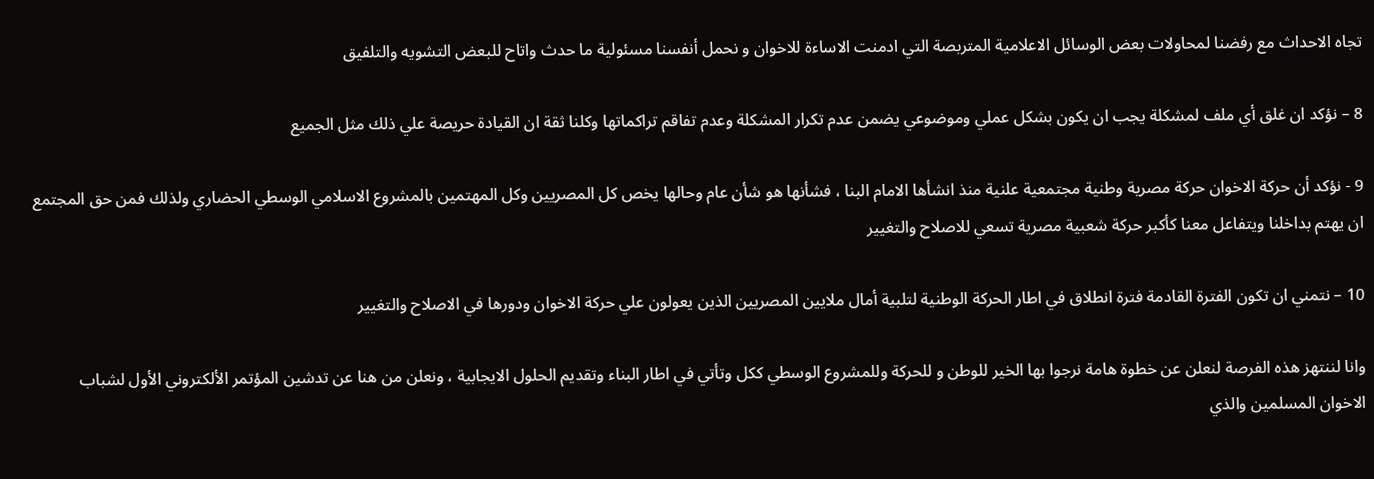تجاه الاحداث مع رفضنا لمحاولات بعض الوسائل الاعلامية المتربصة التي ادمنت الاساءة للاخوان و نحمل أنفسنا مسئولية ما حدث واتاح للبعض التشويه والتلفيق

8 – نؤكد ان غلق أي ملف لمشكلة يجب ان يكون بشكل عملي وموضوعي يضمن عدم تكرار المشكلة وعدم تفاقم تراكماتها وكلنا ثقة ان القيادة حريصة علي ذلك مثل الجميع

9 - نؤكد أن حركة الاخوان حركة مصرية وطنية مجتمعية علنية منذ انشأها الامام البنا ، فشأنها هو شأن عام وحالها يخص كل المصريين وكل المهتمين بالمشروع الاسلامي الوسطي الحضاري ولذلك فمن حق المجتمع ان يهتم بداخلنا ويتفاعل معنا كأكبر حركة شعبية مصرية تسعي للاصلاح والتغيير

10 – نتمني ان تكون الفترة القادمة فترة انطلاق في اطار الحركة الوطنية لتلبية أمال ملايين المصريين الذين يعولون علي حركة الاخوان ودورها في الاصلاح والتغيير

وانا لننتهز هذه الفرصة لنعلن عن خطوة هامة نرجوا بها الخير للوطن و للحركة وللمشروع الوسطي ككل وتأتي في اطار البناء وتقديم الحلول الايجابية ، ونعلن من هنا عن تدشين المؤتمر الألكتروني الأول لشباب الاخوان المسلمين والذي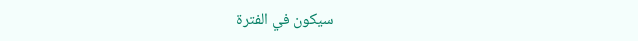سيكون في الفترة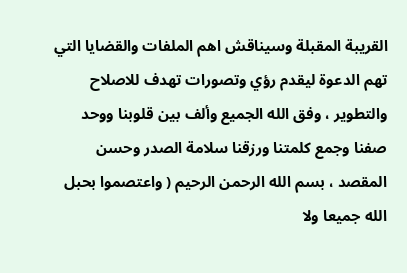القريبة المقبلة وسيناقش اهم الملفات والقضايا التي تهم الدعوة ليقدم رؤي وتصورات تهدف للاصلاح والتطوير ، وفق الله الجميع وألف بين قلوبنا ووحد صفنا وجمع كلمتنا ورزقنا سلامة الصدر وحسن المقصد ، بسم الله الرحمن الرحيم ( واعتصموا بحبل الله جميعا ولا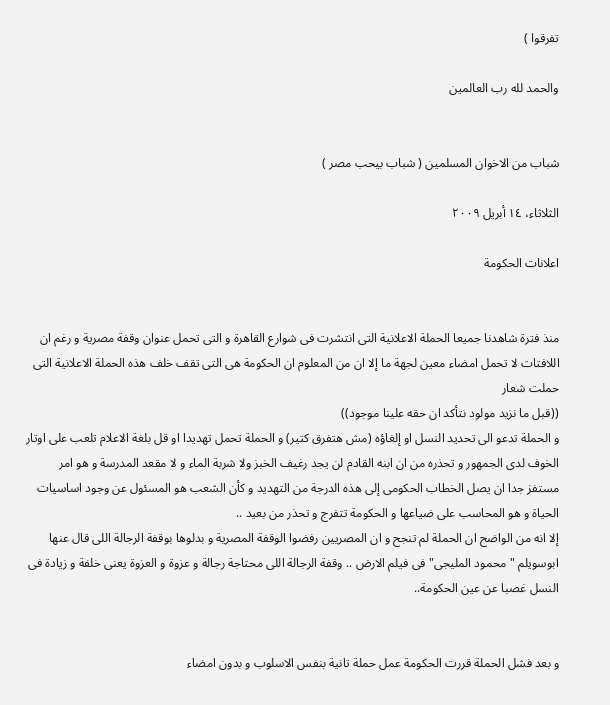تفرقوا )

والحمد لله رب العالمين


شباب من الاخوان المسلمين ( شباب بيحب مصر )

الثلاثاء، ١٤ أبريل ٢٠٠٩

اعلانات الحكومة


منذ فترة شاهدنا جميعا الحملة الاعلانية التى انتشرت فى شوارع القاهرة و التى تحمل عنوان وقفة مصرية و رغم ان اللافتات لا تحمل امضاء معين لجهة ما إلا ان من المعلوم ان الحكومة هى التى تقف خلف هذه الحملة الاعلانية التى حملت شعار
((قبل ما نزيد مولود نتأكد ان حقه علينا موجود))
و الحملة تدعو الى تحديد النسل او إلغاؤه (مش هتفرق كتير) و الحملة تحمل تهديدا او قل بلغة الاعلام تلعب على اوتار الخوف لدى الجمهور و تحذره من ان ابنه القادم لن يجد رغيف الخبز ولا شربة الماء و لا مقعد المدرسة و هو امر مستفز جدا ان يصل الخطاب الحكومى إلى هذه الدرجة من التهديد و كأن الشعب هو المسئول عن وجود اساسيات الحياة و هو المحاسب على ضياعها و الحكومة تتفرج و تحذر من بعيد ..
إلا انه من الواضح ان الحملة لم تنجح و ان المصريين رفضوا الوقفة المصرية و بدلوها بوقفة الرجالة اللى قال عنها ابوسويلم "محمود المليجى" فى فيلم الارض .. وقفة الرجالة اللى محتاجة رجالة و عزوة و العزوة يعنى خلفة و زيادة فى النسل غصبا عن عين الحكومة..


و بعد فشل الحملة قررت الحكومة عمل حملة تانية بنفس الاسلوب و بدون امضاء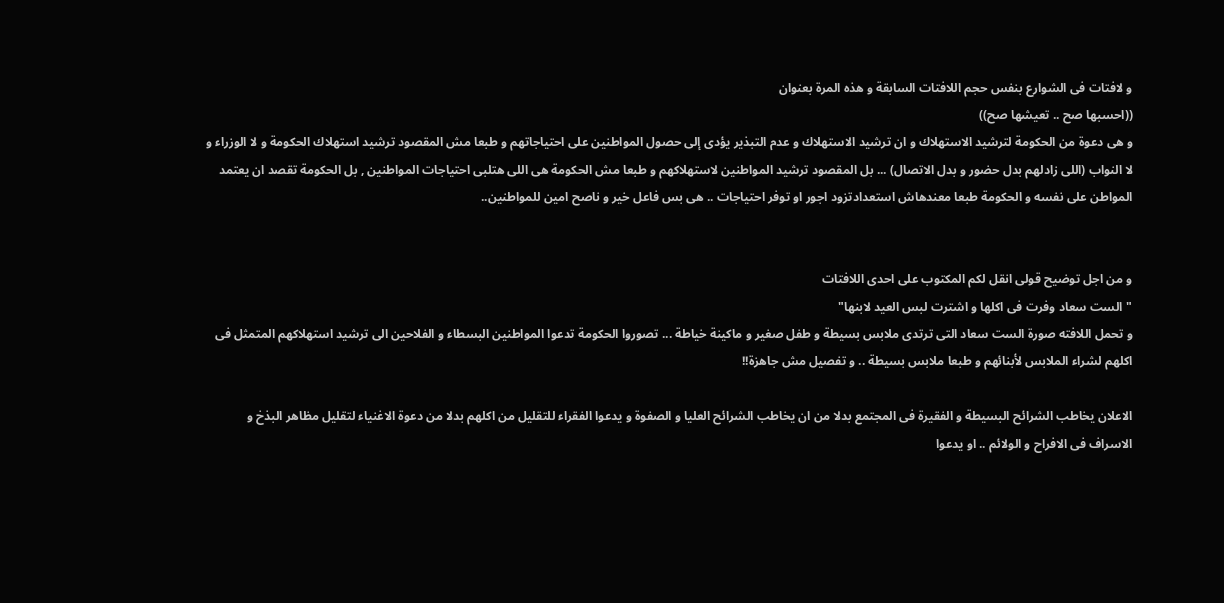و لافتات فى الشوارع بنفس حجم اللافتات السابقة و هذه المرة بعنوان
((احسبها صح .. تعيشها صح))
و هى دعوة من الحكومة لترشيد الاستهلاك و ان ترشيد الاستهلاك و عدم التبذير يؤدى إلى حصول المواطنين على احتياجاتهم و طبعا مش المقصود ترشيد استهلاك الحكومة و لا الوزراء و لا النواب (اللى زادلهم بدل حضور و بدل الاتصال) ... بل المقصود ترشيد المواطنين لاستهلاكهم و طبعا مش الحكومة هى اللى هتلبى احتياجات المواطنين , بل الحكومة تقصد ان يعتمد المواطن على نفسه و الحكومة طبعا معندهاش استعدادتزود اجور او توفر احتياجات .. هى بس فاعل خير و ناصح امين للمواطنين..


و من اجل توضيح قولى انقل لكم المكتوب على احدى اللافتات
"الست سعاد وفرت فى اكلها و اشترت لبس العيد لابنها"
و تحمل اللافته صورة الست سعاد التى ترتدى ملابس بسيطة و طفل صغير و ماكينة خياطة ... تصوروا الحكومة تدعوا المواطنين البسطاء و الفلاحين الى ترشيد استهلاكهم المتمثل فى اكلهم لشراء الملابس لأبنائهم و طبعا ملابس بسيطة .. و تفصيل مش جاهزة!!

الاعلان يخاطب الشرائح البسيطة و الفقيرة فى المجتمع بدلا من ان يخاطب الشرائح العليا و الصفوة و يدعوا الفقراء للتقليل من اكلهم بدلا من دعوة الاغنياء لتقليل مظاهر البذخ و الاسراف فى الافراح و الولائم .. او يدعوا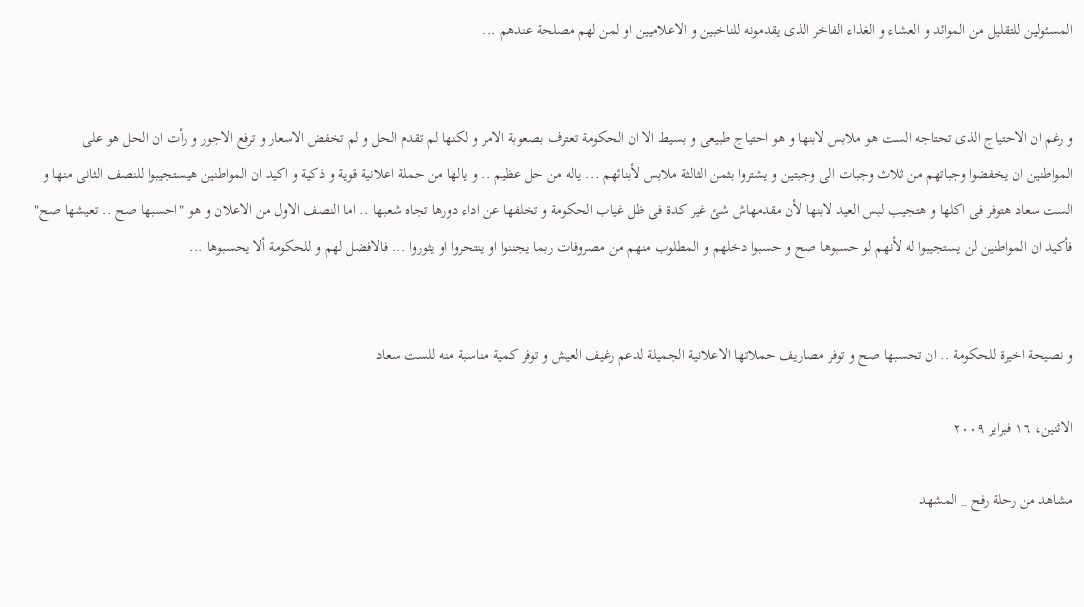المسئولين للتقليل من الموائد و العشاء و الغذاء الفاخر الذى يقدمونه للناخبين و الاعلاميين او لمن لهم مصلحة عندهم ...


و رغم ان الاحتياج الذى تحتاجه الست هو ملابس لابنها و هو احتياج طبيعى و بسيط الا ان الحكومة تعترف بصعوبة الامر و لكنها لم تقدم الحل و لم تخفض الاسعار و ترفع الاجور و رأت ان الحل هو على المواطنين ان يخفضوا وجباتهم من ثلاث وجبات الى وجبتين و يشتروا بثمن الثالثة ملابس لأبنائهم ... ياله من حل عظيم .. و يالها من حملة اعلانية قوية و ذكية و اكيد ان المواطنين هيستجيبوا للنصف الثانى منها و الست سعاد هتوفر فى اكلها و هتجيب لبس العيد لابنها لأن مقدمهاش شئ غير كدة فى ظل غياب الحكومة و تخلفها عن اداء دورها تجاه شعبها .. اما النصف الاول من الاعلان و هو "احسبها صح .. تعيشها صح" فأكيد ان المواطنين لن يستجيبوا له لأنهم لو حسبوها صح و حسبوا دخلهم و المطلوب منهم من مصروفات ربما يجننوا او ينتحروا او يثوروا ... فالافضل لهم و للحكومة ألا يحسبوها ...


و نصيحة اخيرة للحكومة .. ان تحسبها صح و توفر مصاريف حملاتها الاعلانية الجميلة لدعم رغيف العيش و توفر كمية مناسبة منه للست سعاد

الاثنين، ١٦ فبراير ٢٠٠٩

مشاهد من رحلة رفح _ المشهد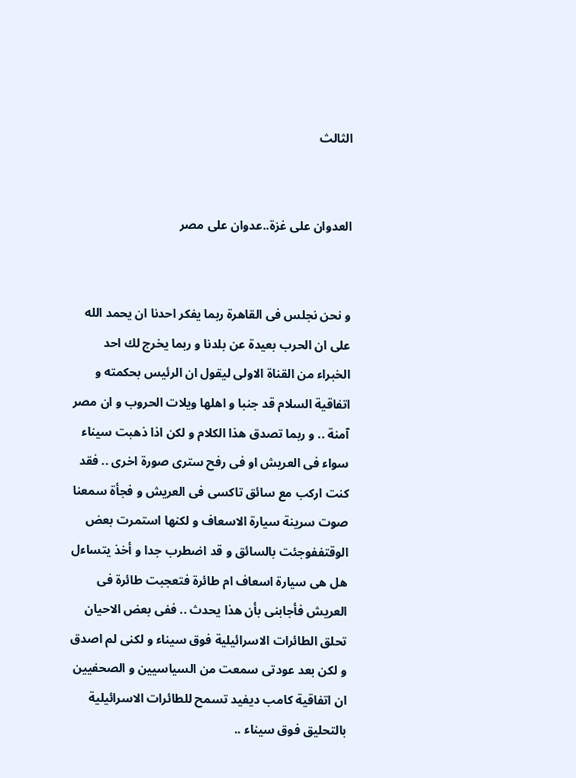الثالث


العدوان على غزة..عدوان على مصر


و نحن نجلس فى القاهرة ربما يفكر احدنا ان يحمد الله على ان الحرب بعيدة عن بلدنا و ربما يخرج لك احد الخبراء من القناة الاولى ليقول ان الرئيس بحكمته و اتفاقية السلام قد جنبا و اهلها ويلات الحروب و ان مصر آمنة .. و ربما تصدق هذا الكلام و لكن اذا ذهبت سيناء سواء فى العريش او فى رفح سترى صورة اخرى .. فقد كنت اركب مع سائق تاكسى فى العريش و فجأة سمعنا صوت سرينة سيارة الاسعاف و لكنها استمرت بعض الوقتففوجئت بالسائق و قد اضطرب جدا و أخذ يتساءل هل هى سيارة اسعاف ام طائرة فتعجبت طائرة فى العريش فأجابنى بأن هذا يحدث .. ففى بعض الاحيان تحلق الطائرات الاسرائيلية فوق سيناء و لكنى لم اصدق و لكن بعد عودتى سمعت من السياسيين و الصحفيين ان اتفاقية كامب ديفيد تسمح للطائرات الاسرائيلية بالتحليق فوق سيناء ..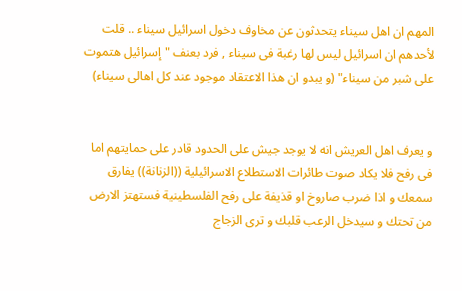المهم ان اهل سيناء يتحدثون عن مخاوف دخول اسرائيل سيناء .. قلت لأحدهم ان اسرائيل ليس لها رغبة فى سيناء , فرد بعنف " إسرائيل هتموت على شبر من سيناء" (و يبدو ان هذا الاعتقاد موجود عند كل اهالى سيناء)


و يعرف اهل العريش انه لا يوجد جيش على الحدود قادر على حمايتهم اما فى رفح فلا يكاد صوت طائرات الاستطلاع الاسرائيلية ((الزنانة)) يفارق سمعك و اذا ضرب صاروخ او قذيفة على رفح الفلسطينية فستهتز الارض من تحتك و سيدخل الرعب قلبك و ترى الزجاج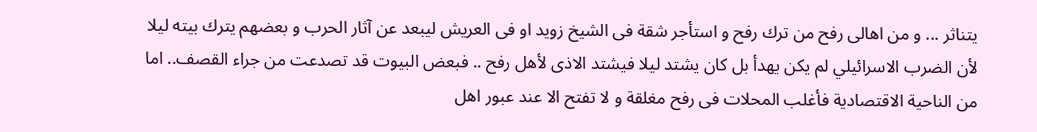يتناثر ... و من اهالى رفح من ترك رفح و استأجر شقة فى الشيخ زويد او فى العريش ليبعد عن آثار الحرب و بعضهم يترك بيته ليلا لأن الضرب الاسرائيلي لم يكن يهدأ بل كان يشتد ليلا فيشتد الاذى لأهل رفح .. فبعض البيوت قد تصدعت من جراء القصف.. اما من الناحية الاقتصادية فأغلب المحلات فى رفح مغلقة و لا تفتح الا عند عبور اهل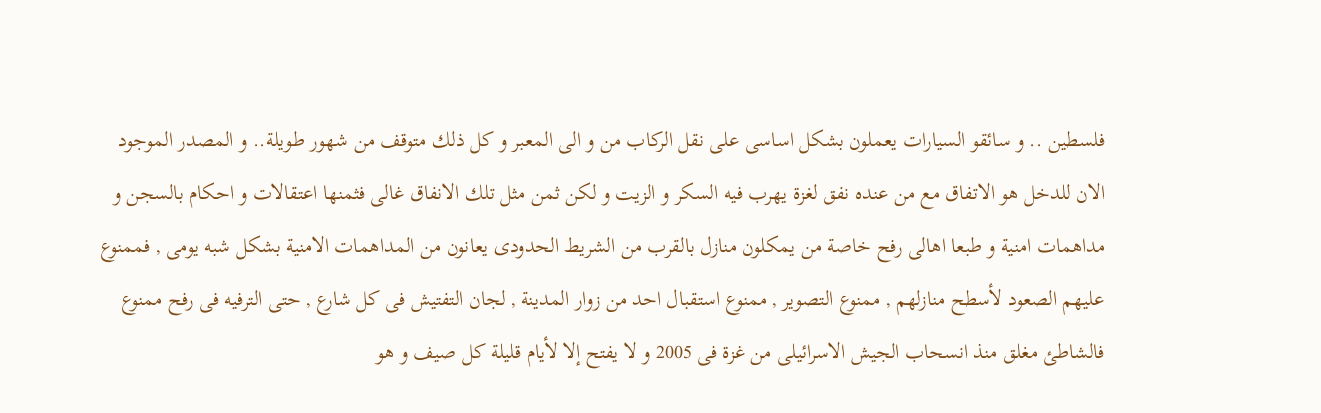فلسطين .. و سائقو السيارات يعملون بشكل اساسى على نقل الركاب من و الى المعبر و كل ذلك متوقف من شهور طويلة.. و المصدر الموجود الان للدخل هو الاتفاق مع من عنده نفق لغزة يهرب فيه السكر و الزيت و لكن ثمن مثل تلك الانفاق غالى فثمنها اعتقالات و احكام بالسجن و مداهمات امنية و طبعا اهالى رفح خاصة من يمكلون منازل بالقرب من الشريط الحدودى يعانون من المداهمات الامنية بشكل شبه يومى , فممنوع عليهم الصعود لأسطح منازلهم , ممنوع التصوير , ممنوع استقبال احد من زوار المدينة , لجان التفتيش فى كل شارع , حتى الترفيه فى رفح ممنوع فالشاطئ مغلق منذ انسحاب الجيش الاسرائيلى من غزة فى 2005 و لا يفتح إلا لأيام قليلة كل صيف و هو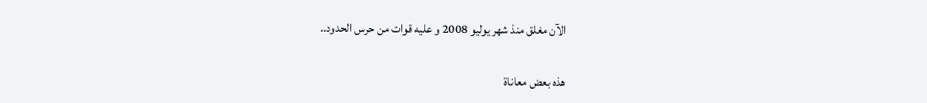الآن مغلق منذ شهر يوليو 2008 و عليه قوات من حرس الحدود..


هذه بعض معاناة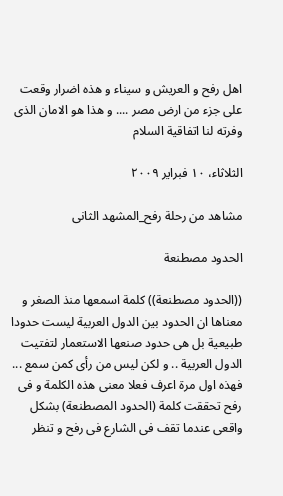اهل رفح و العريش و سيناء و هذه اضرار وقعت على جزء من ارض مصر .... و هذا هو الامان الذى وفرته لنا اتفاقية السلام

الثلاثاء، ١٠ فبراير ٢٠٠٩

مشاهد من رحلة رفح_المشهد الثانى

الحدود مصطنعة

((الحدود مصطنعة)) كلمة اسمعها منذ الصغر و معناها ان الحدود بين الدول العربية ليست حدودا طبيعية بل هى حدود صنعها الاستعمار لتفتيت الدول العربية .. و لكن ليس من رأى كمن سمع ... فهذه اول مرة اعرف فعلا معنى هذه الكلمة و فى رفح تحققت كلمة (الحدود المصطنعة) بشكل واقعى عندما تقف فى الشارع فى رفح و تنظر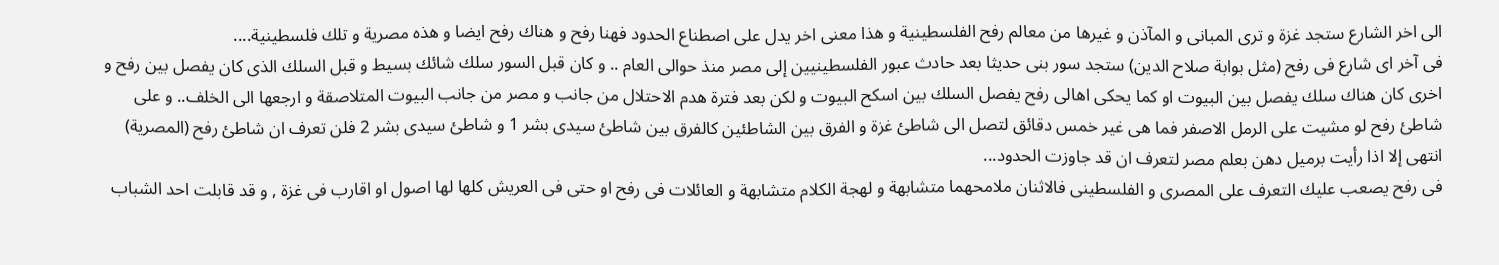الى اخر الشارع ستجد غزة و ترى المبانى و المآذن و غيرها من معالم رفح الفلسطينية و هذا معنى اخر يدل على اصطناع الحدود فهنا رفح و هناك رفح ايضا و هذه مصرية و تلك فلسطينية....
فى آخر اى شارع فى رفح (مثل بوابة صلاح الدين) ستجد سور بنى حديثا بعد حادث عبور الفلسطينيين إلى مصر منذ حوالى العام .. و كان قبل السور سلك شائك بسيط و قبل السلك الذى كان يفصل بين رفح و اخرى كان هناك سلك يفصل بين البيوت او كما يحكى اهالى رفح يفصل السلك بين اسكح البيوت و لكن بعد فترة هدم الاحتلال من جانب و مصر من جانب البيوت المتلاصقة و ارجعها الى الخلف.. و على شاطئ رفح لو مشيت على الرمل الاصفر فما هى غير خمس دقائق لتصل الى شاطئ غزة و الفرق بين الشاطئين كالفرق بين شاطئ سيدى بشر 1 و شاطئ سيدى بشر 2 فلن تعرف ان شاطئ رفح (المصرية) انتهى إلا اذا رأيت برميل دهن بعلم مصر لتعرف ان قد جاوزت الحدود...
فى رفح يصعب عليك التعرف على المصرى و الفلسطينى فالاثنان ملامحهما متشابهة و لهجة الكلام متشابهة و العائلات فى رفح او حتى فى العريش كلها لها اصول او اقارب فى غزة , و قد قابلت احد الشباب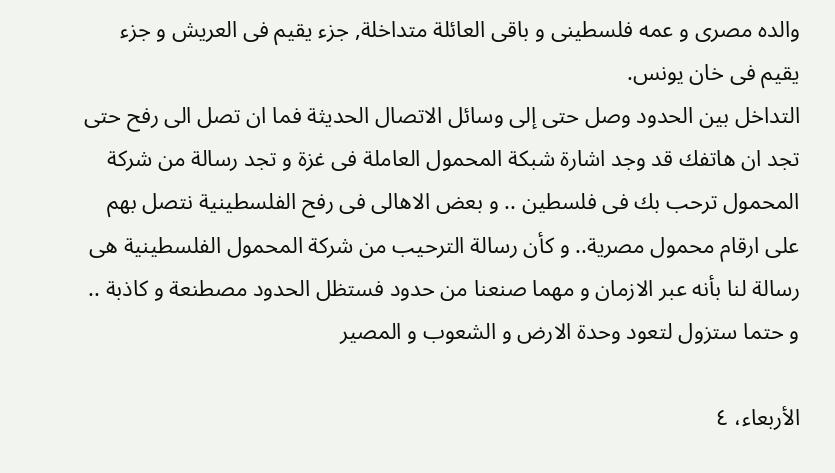والده مصرى و عمه فلسطينى و باقى العائلة متداخلة, جزء يقيم فى العريش و جزء يقيم فى خان يونس.
التداخل بين الحدود وصل حتى إلى وسائل الاتصال الحديثة فما ان تصل الى رفح حتى تجد ان هاتفك قد وجد اشارة شبكة المحمول العاملة فى غزة و تجد رسالة من شركة المحمول ترحب بك فى فلسطين .. و بعض الاهالى فى رفح الفلسطينية نتصل بهم على ارقام محمول مصرية.. و كأن رسالة الترحيب من شركة المحمول الفلسطينية هى رسالة لنا بأنه عبر الازمان و مهما صنعنا من حدود فستظل الحدود مصطنعة و كاذبة .. و حتما ستزول لتعود وحدة الارض و الشعوب و المصير

الأربعاء، ٤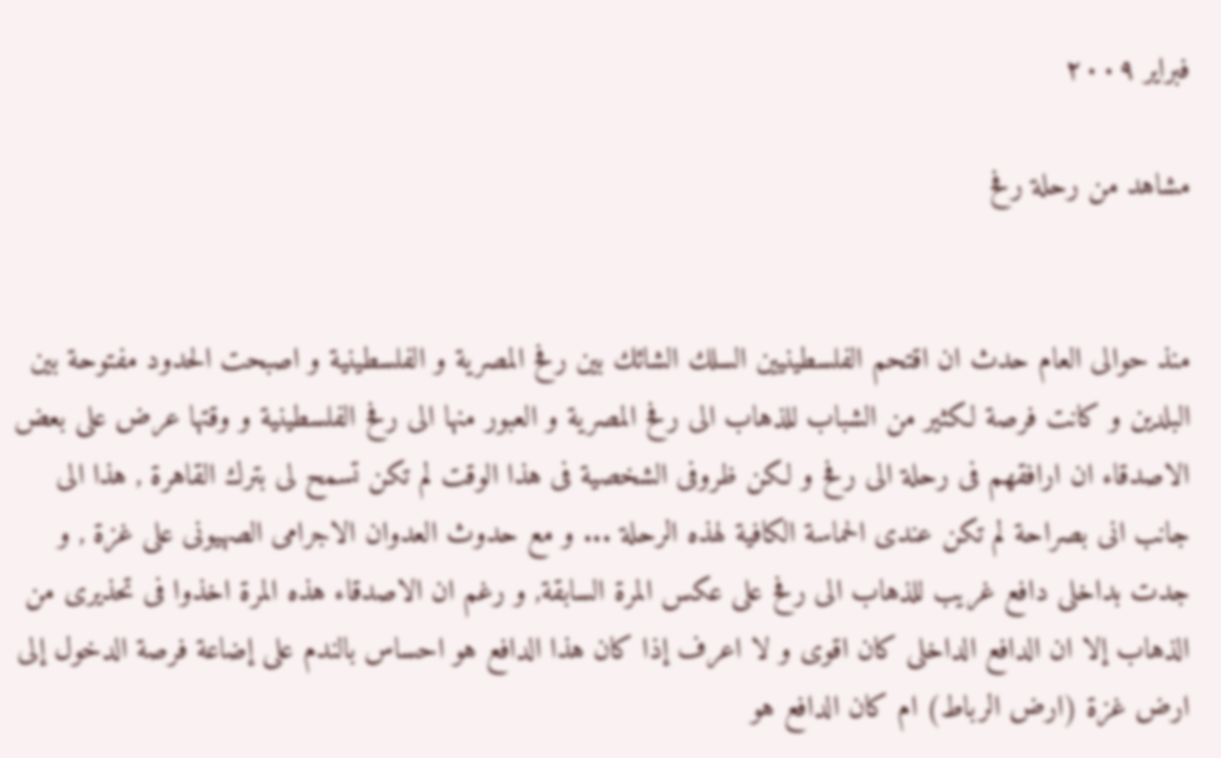فبراير ٢٠٠٩

مشاهد من رحلة رفح


منذ حوالى العام حدث ان اقتحم الفلسطينيين السلك الشائك بين رفح المصرية و الفلسطينية و اصبحت الحدود مفتوحة بين البلدين و كانت فرصة لكثير من الشباب للذهاب الى رفح المصرية و العبور منها الى رفح الفلسطينية و وقتها عرض على بعض الاصدقاء ان ارافقهم فى رحلة الى رفح و لكن ظروفى الشخصية فى هذا الوقت لم تكن تسمح لى بترك القاهرة , هذا الى جانب انى بصراحة لم تكن عندى الحماسة الكافية لهذه الرحلة ... و مع حدوث العدوان الاجرامى الصهيونى على غزة , و جدت بداخلى دافع غريب للذهاب الى رفح على عكس المرة السابقة, و رغم ان الاصدقاء هذه المرة اخذوا فى تحذيرى من الذهاب إلا ان الدافع الداخلى كان اقوى و لا اعرف إذا كان هذا الدافع هو احساس بالندم على إضاعة فرصة الدخول إلى ارض غزة (ارض الرباط) ام كان الدافع هو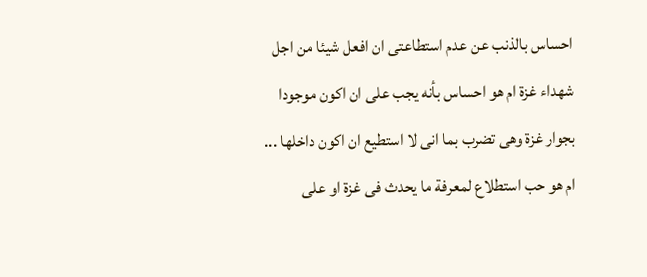احساس بالذنب عن عدم استطاعتى ان افعل شيئا من اجل شهداء غزة ام هو احساس بأنه يجب على ان اكون موجودا بجوار غزة وهى تضرب بما انى لا استطيع ان اكون داخلها ... ام هو حب استطلاع لمعرفة ما يحدث فى غزة او على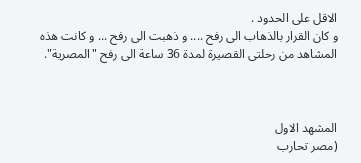الاقل على الحدود .
و كان القرار بالذهاب الى رفح .... و ذهبت الى رفح ... و كانت هذه المشاهد من رحلتى القصيرة لمدة 36 ساعة الى رفح "المصرية".



المشهد الاول
(مصر تحارب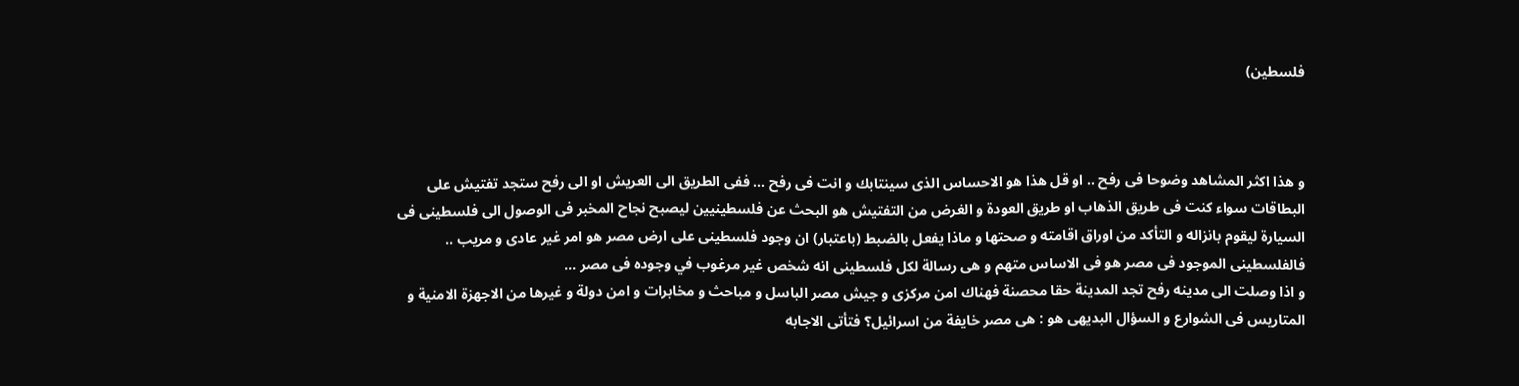فلسطين)



و هذا اكثر المشاهد وضوحا فى رفح .. او قل هذا هو الاحساس الذى سينتابك و انت فى رفح ... ففى الطريق الى العريش او الى رفح ستجد تفتيش على البطاقات سواء كنت فى طريق الذهاب او طريق العودة و الغرض من التفتيش هو البحث عن فلسطينيين ليصبح نجاح المخبر فى الوصول الى فلسطينى فى السيارة ليقوم بانزاله و التأكد من اوراق اقامته و صحتها و ماذا يفعل بالضبط (باعتبار) ان وجود فلسطينى على ارض مصر هو امر غير عادى و مريب .. فالفلسطينى الموجود فى مصر هو فى الاساس متهم و هى رسالة لكل فلسطينى انه شخص غير مرغوب في وجوده فى مصر ...
و اذا وصلت الى مدينه رفح تجد المدينة حقا محصنة فهناك امن مركزى و جيش مصر الباسل و مباحث و مخابرات و امن دولة و غيرها من الاجهزة الامنية و المتاريس فى الشوارع و السؤال البديهى هو : هى مصر خايفة من اسرائيل؟ فتأتى الاجابه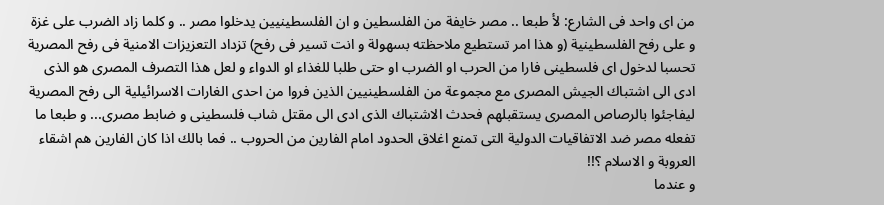من اى واحد فى الشارع: لأ طبعا .. مصر خايفة من الفلسطين و ان الفلسطينيين يدخلوا مصر .. و كلما زاد الضرب على غزة و على رفح الفلسطينية (و هذا امر تستطيع ملاحظته بسهولة و انت تسير فى رفح) تزداد التعزيزات الامنية فى رفح المصرية تحسبا لدخول اى فلسطينى فارا من الحرب او الضرب او حتى طلبا للغذاء او الدواء و لعل هذا التصرف المصرى هو الذى ادى الى اشتباك الجيش المصرى مع مجموعة من الفلسطينيين الذين فروا من احدى الغارات الاسرائيلية الى رفح المصرية ليفاجئوا بالرصاص المصرى يستقبلهم فحدث الاشتباك الذى ادى الى مقتل شاب فلسطينى و ضابط مصرى... و طبعا ما تفعله مصر ضد الاتفاقيات الدولية التى تمنع اغلاق الحدود امام الفارين من الحروب .. فما بالك اذا كان الفارين هم اشقاء العروبة و الاسلام ؟!!
و عندما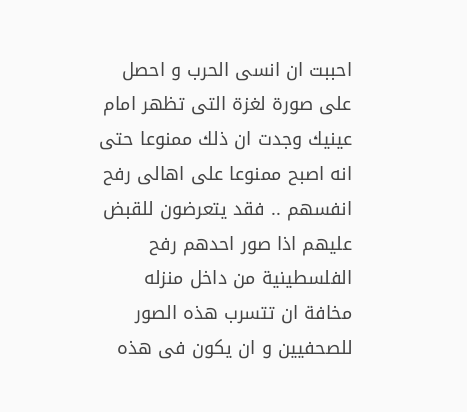احببت ان انسى الحرب و احصل على صورة لغزة التى تظهر امام عينيك وجدت ان ذلك ممنوعا حتى انه اصبح ممنوعا على اهالى رفح انفسهم .. فقد يتعرضون للقبض عليهم اذا صور احدهم رفح الفلسطينية من داخل منزله مخافة ان تتسرب هذه الصور للصحفيين و ان يكون فى هذه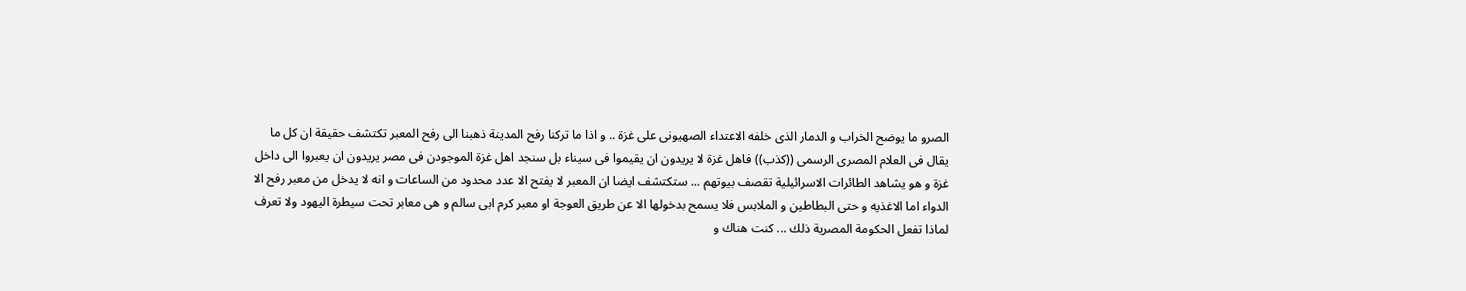الصرو ما يوضح الخراب و الدمار الذى خلفه الاعتداء الصهيونى على غزة .. و اذا ما تركنا رفح المدينة ذهبنا الى رفح المعبر تكتشف حقيقة ان كل ما يقال فى العلام المصرى الرسمى ((كذب)) فاهل غزة لا يريدون ان يقيموا فى سيناء بل سنجد اهل غزة الموجودن فى مصر يريدون ان يعبروا الى داخل غزة و هو يشاهد الطائرات الاسرائيلية تقصف بيوتهم ... ستكتشف ايضا ان المعبر لا يفتح الا عدد محدود من الساعات و انه لا يدخل من معبر رفح الا الدواء اما الاغذيه و حتى البطاطين و الملابس فلا يسمح بدخولها الا عن طريق العوجة او معبر كرم ابى سالم و هى معابر تحت سيطرة اليهود ولا تعرف لماذا تفعل الحكومة المصرية ذلك ... كنت هناك و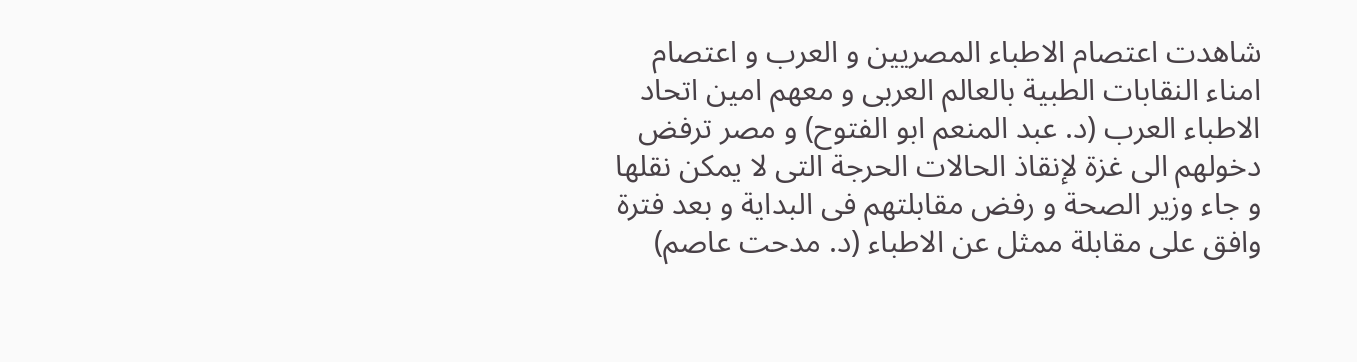شاهدت اعتصام الاطباء المصريين و العرب و اعتصام امناء النقابات الطبية بالعالم العربى و معهم امين اتحاد الاطباء العرب (د. عبد المنعم ابو الفتوح) و مصر ترفض دخولهم الى غزة لإنقاذ الحالات الحرجة التى لا يمكن نقلها و جاء وزير الصحة و رفض مقابلتهم فى البداية و بعد فترة وافق على مقابلة ممثل عن الاطباء (د. مدحت عاصم)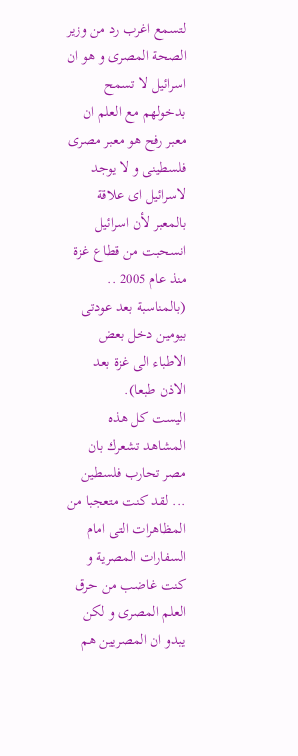لتسمع اغرب رد من وزير الصحة المصرى و هو ان اسرائيل لا تسمح بدخولهم مع العلم ان معبر رفح هو معبر مصرى فلسطينى و لا يوجد لاسرائيل اى علاقة بالمعبر لأن اسرائيل انسحبت من قطاع غزة منذ عام 2005 ..
(بالمناسبة بعد عودتى بيومين دخل بعض الاطباء الى غزة بعد الاذن طبعا).
اليست كل هذه المشاهد تشعرك بان مصر تحارب فلسطين ... لقد كنت متعجبا من المظاهرات التى امام السفارات المصرية و كنت غاضب من حرق العلم المصرى و لكن يبدو ان المصريين هم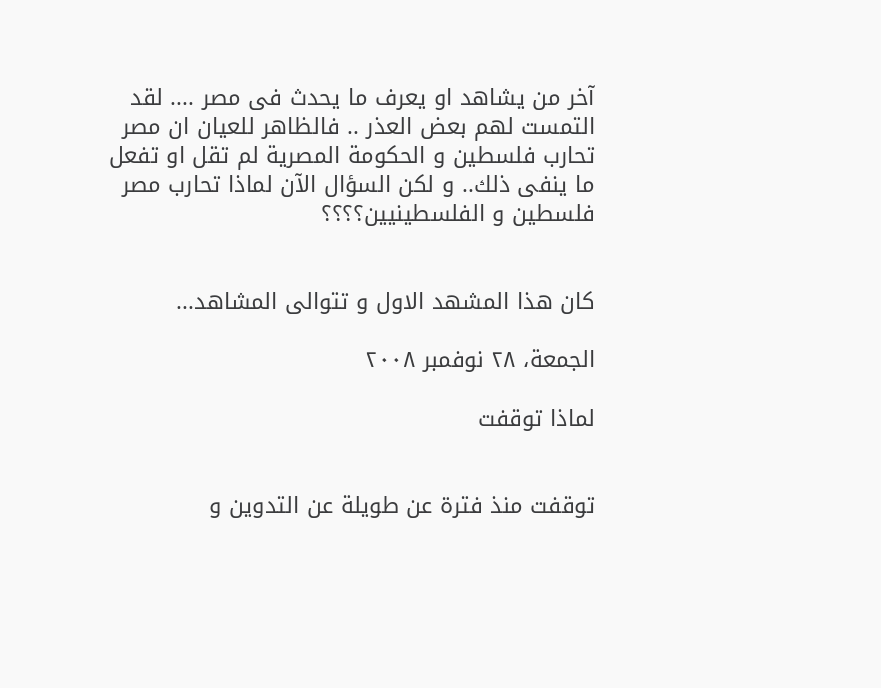آخر من يشاهد او يعرف ما يحدث فى مصر .... لقد التمست لهم بعض العذر .. فالظاهر للعيان ان مصر تحارب فلسطين و الحكومة المصرية لم تقل او تفعل ما ينفى ذلك.. و لكن السؤال الآن لماذا تحارب مصر فلسطين و الفلسطينيين؟؟؟؟


كان هذا المشهد الاول و تتوالى المشاهد...

الجمعة، ٢٨ نوفمبر ٢٠٠٨

لماذا توقفت


توقفت منذ فترة عن طويلة عن التدوين و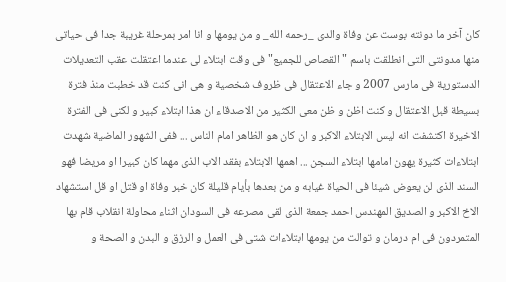كان آخر ما دونته بوست عن وفاة والدى _رحمه الله_ و من يومها و انا امر بمرحلة غريبة جدا فى حياتى منها مدونتى التى انطلقت باسم "القصاص للجميع" فى وقت ابتلاء لى عندما اعتقلت عقب التعديلات الدستورية فى مارس 2007 و جاء الاعتقال فى ظروف شخصية و هى انى كنت قد خطبت منذ فترة بسيطة قبل الاعتقال و كنت اظن و ظن معى الكثير من الاصدقاء ان هذا ابتلاء كبير و لكنى فى الفترة الاخيرة اكتشفت انه ليس الابتلاء الاكبر و ان كان هو الظاهر امام الناس ... ففى الشهور الماضية شهدت ابتلاءات كثيرة يهون امامها ابتلاء السجن ... اهمها الابتلاء بفقد الاب الذى مهما كان كبيرا او مريضا فهو السند الذى لن يعوض شيئا فى الحياة غيابه و من بعدها بأيام قليلة كان خبر وفاة او قتل او قل استشهاد الاخ الاكبر و الصديق المهندس احمد جمعة الذى لقى مصرعه فى السودان اثناء محاولة انقلاب قام بها المتمردون فى ام درمان و توالت من يومها ابتلاءات شتى فى العمل و الرزق و البدن و الصحة و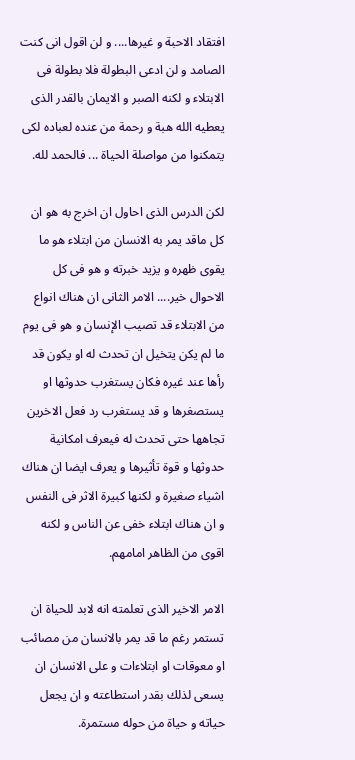افتقاد الاحبة و غيرها.... و لن اقول انى كنت الصامد و لن ادعى البطولة فلا بطولة فى الابتلاء و لكنه الصبر و الايمان بالقدر الذى يعطيه الله هبة و رحمة من عنده لعباده لكى يتمكنوا من مواصلة الحياة ... فالحمد لله.

لكن الدرس الذى احاول ان اخرج به هو ان كل ماقد يمر به الانسان من ابتلاء هو ما يقوى ظهره و يزيد خبرته و هو فى كل الاحوال خير.... الامر الثانى ان هناك انواع من الابتلاء قد تصيب الإنسان و هو فى يوم ما لم يكن يتخيل ان تحدث له او يكون قد رأها عند غيره فكان يستغرب حدوثها او يستصغرها و قد يستغرب رد فعل الاخرين تجاهها حتى تحدث له فيعرف امكانية حدوثها و قوة تأثيرها و يعرف ايضا ان هناك اشياء صغيرة و لكنها كبيرة الاثر فى النفس و ان هناك ابتلاء خفى عن الناس و لكنه اقوى من الظاهر امامهم.

الامر الاخير الذى تعلمته انه لابد للحياة ان تستمر رغم ما قد يمر بالانسان من مصائب او معوقات او ابتلاءات و على الانسان ان يسعى لذلك بقدر استطاعته و ان يجعل حياته و حياة من حوله مستمرة.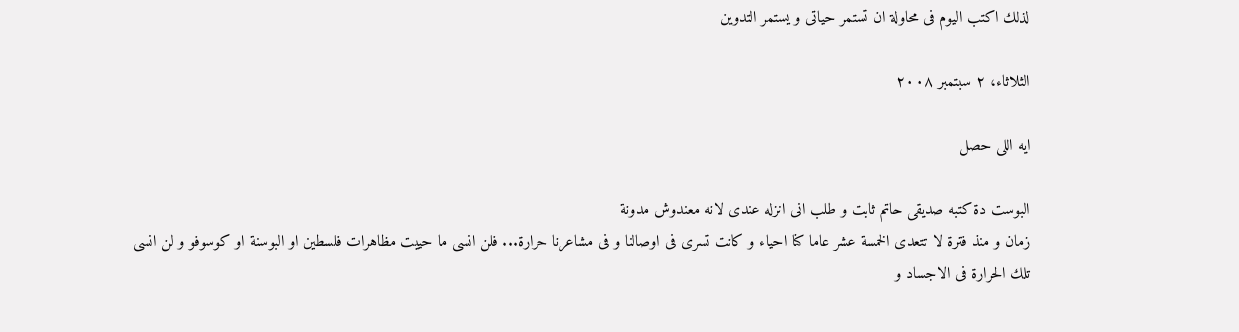لذلك اكتب اليوم فى محاولة ان تستمر حياتى و يستمر التدوين

الثلاثاء، ٢ سبتمبر ٢٠٠٨

ايه اللى حصل

البوست دة كتبه صديقى حاتم ثابت و طلب انى انزله عندى لانه معندوش مدونة
زمان و منذ فترة لا تتعدى الخمسة عشر عاما كنا احياء و كانت تسرى فى اوصالنا و فى مشاعرنا حرارة... فلن انسى ما حييت مظاهرات فلسطين او البوسنة او كوسوفو و لن انسى تلك الحرارة فى الاجساد و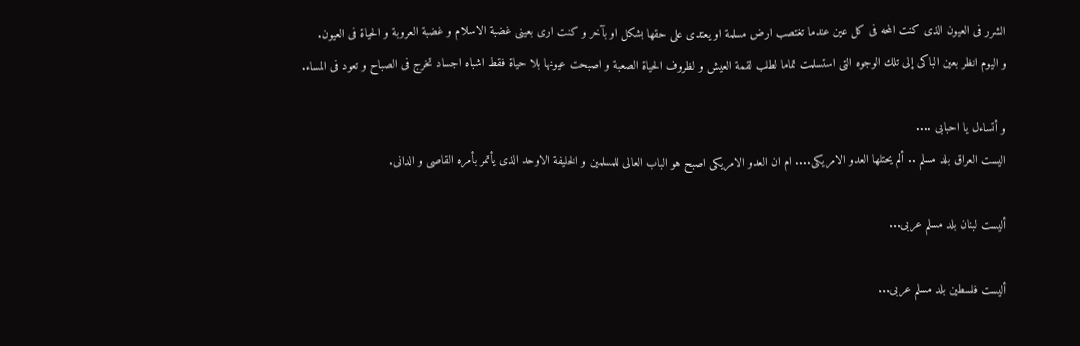الشرر فى العيون الذى كنت المحه فى كل عين عندما تغتصب ارض مسلمة او يعتدى على حقها بشكل او بآخر و كنت ارى بعينى غضبة الاسلام و غضبة العروبة و الحياة فى العيون.
و اليوم انظر بعين الباكى إلى تلك الوجوه التى استسلمت تماما لطلب لقمة العيش و لظروف الحياة الصعبة و اصبحت عيونها بلا حياة فقط اشباه اجساد تخرج فى الصباح و تعود فى المساء.

و أتساءل يا احبابى ....
اليست العراق بلد مسلم .. ألم يحتلها العدو الامريكى.... ام ان العدو الامريكى اصبح هو الباب العالى للمسلمين و الخليفة الاوحد الذى يأتمر بأمره القاصى و الدانى.

أليست لبنان بلد مسلم عربى...

أليست فلسطين بلد مسلم عربى...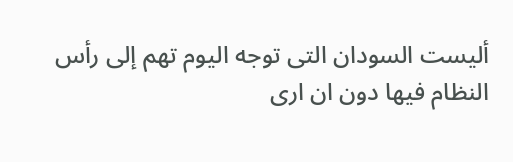أليست السودان التى توجه اليوم تهم إلى رأس النظام فيها دون ان ارى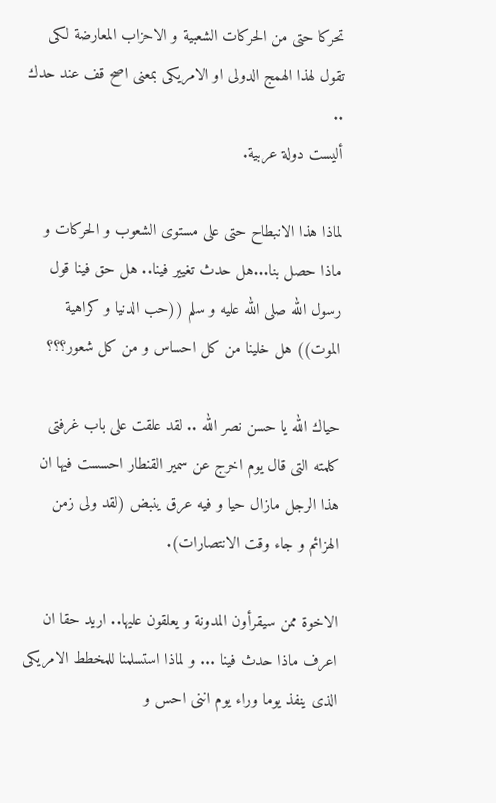تحركا حتى من الحركات الشعبية و الاحزاب المعارضة لكى تقول لهذا الهمج الدولى او الامريكى بمعنى اصح قف عند حدك ..
أليست دولة عربية.

لماذا هذا الانبطاح حتى على مستوى الشعوب و الحركات و ماذا حصل بنا...هل حدث تغيير فينا.. هل حق فينا قول رسول الله صلى الله عليه و سلم ((حب الدنيا و كراهية الموت)) هل خلينا من كل احساس و من كل شعور؟؟؟

حياك الله يا حسن نصر الله .. لقد علقت على باب غرفتى كلمته التى قال يوم اخرج عن سمير القنطار احسست فيها ان هذا الرجل مازال حيا و فيه عرق ينبض (لقد ولى زمن الهزائم و جاء وقت الانتصارات).

الاخوة ممن سيقرأون المدونة و يعلقون عليها.. اريد حقا ان اعرف ماذا حدث فينا ... و لماذا استسلمنا للمخطط الامريكى الذى ينفذ يوما وراء يوم اننى احس و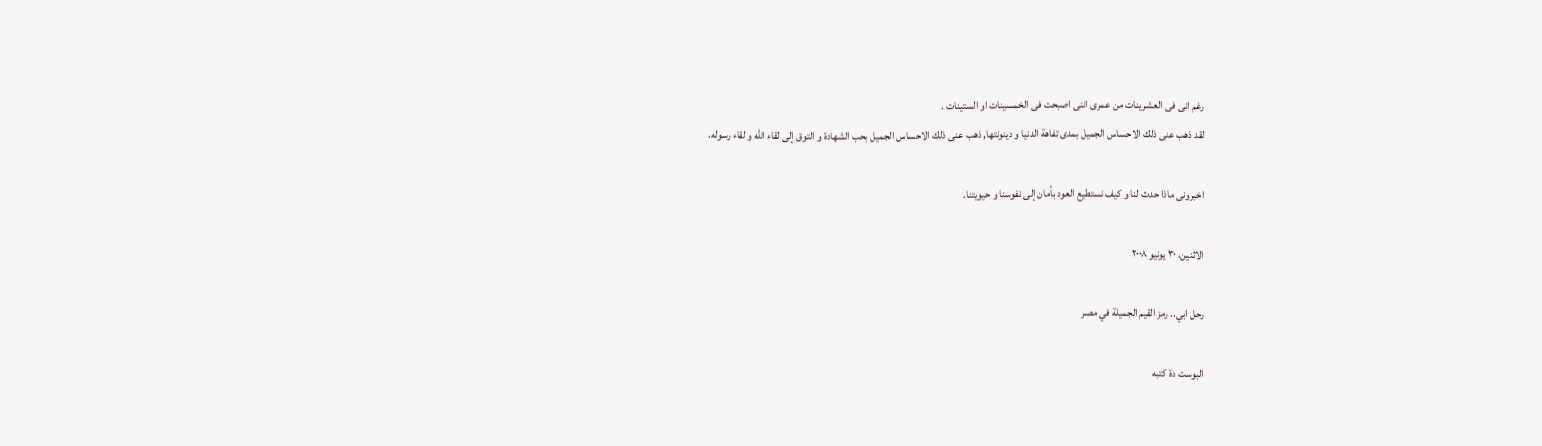رغم انى فى العشرينات من عمرى اننى اصبحت فى الخمسينات او الستينات .
لقد ذهب عنى ذلك الاحساس الجميل بمدى تفاهة الدنيا و دينونتها, ذهب عنى ذلك الاحساس الجميل بحب الشهادة و التوق إلى لقاء الله و لقاء رسوله.

اخبرونى ماذا حدث لنا و كيف نستطيع العود بأمان إلى نفوسنا و حيويتنا.

الاثنين، ٣٠ يونيو ٢٠٠٨

رحل ابي.. رمز القيم الجميلة في مصر

البوست دة كتبه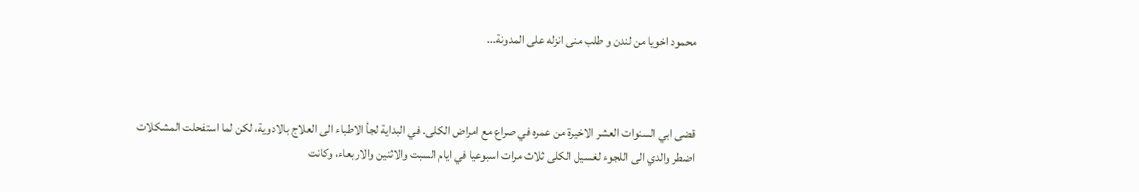محمود اخويا من لندن و طلب منى انزله على المدونة...



قضى ابي السنوات العشر الاخيرة من عمره في صراع مع امراض الكلى. في البداية لجأ الاطباء الى العلاج بالادوية، لكن لما استفحلت المشكلات اضطر والدي الى اللجوء لغسيل الكلى ثلاث مرات اسبوعيا في ايام السبت والاثنين والاربعاء، وكانت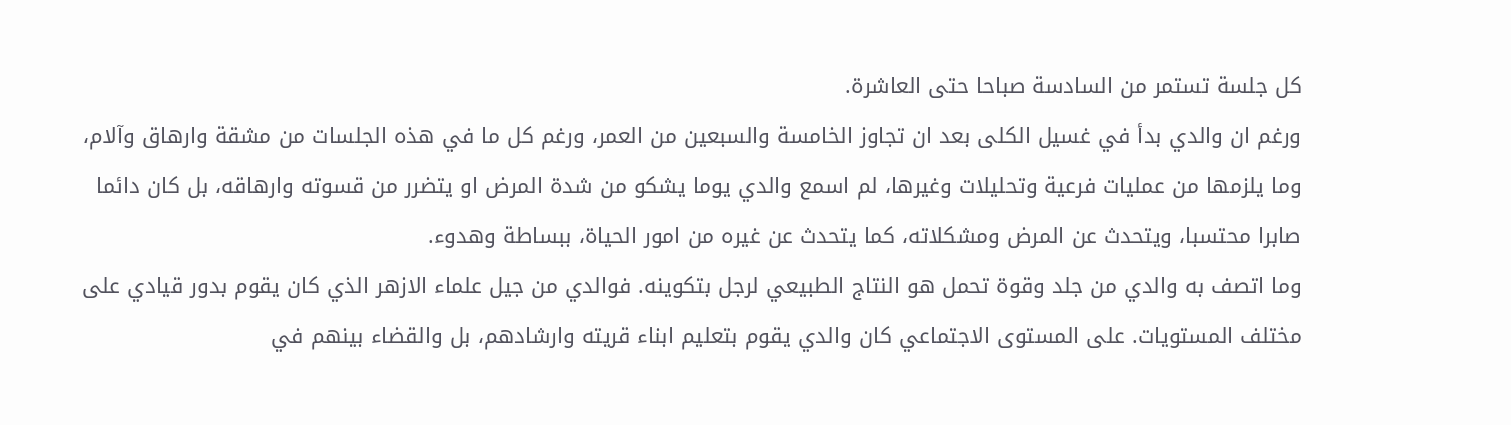كل جلسة تستمر من السادسة صباحا حتى العاشرة.
ورغم ان والدي بدأ في غسيل الكلى بعد ان تجاوز الخامسة والسبعين من العمر، ورغم كل ما في هذه الجلسات من مشقة وارهاق وآلام، وما يلزمها من عمليات فرعية وتحليلات وغيرها، لم اسمع والدي يوما يشكو من شدة المرض او يتضرر من قسوته وارهاقه، بل كان دائما صابرا محتسبا، ويتحدث عن المرض ومشكلاته، كما يتحدث عن غيره من امور الحياة، ببساطة وهدوء.
وما اتصف به والدي من جلد وقوة تحمل هو النتاج الطبيعي لرجل بتكوينه. فوالدي من جيل علماء الازهر الذي كان يقوم بدور قيادي على مختلف المستويات. على المستوى الاجتماعي كان والدي يقوم بتعليم ابناء قريته وارشادهم، بل والقضاء بينهم في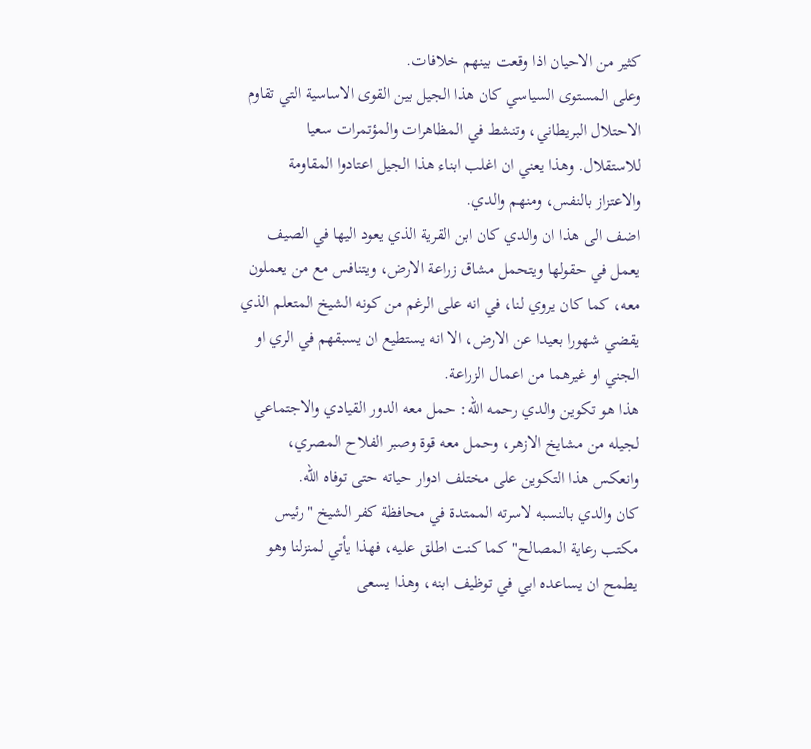كثير من الاحيان اذا وقعت بينهم خلافات.
وعلى المستوى السياسي كان هذا الجيل بين القوى الاساسية التي تقاوم الاحتلال البريطاني، وتنشط في المظاهرات والمؤتمرات سعيا للاستقلال. وهذا يعني ان اغلب ابناء هذا الجيل اعتادوا المقاومة والاعتزاز بالنفس، ومنهم والدي.
اضف الى هذا ان والدي كان ابن القرية الذي يعود اليها في الصيف يعمل في حقولها ويتحمل مشاق زراعة الارض، ويتنافس مع من يعملون معه، كما كان يروي لنا، في انه على الرغم من كونه الشيخ المتعلم الذي يقضي شهورا بعيدا عن الارض، الا انه يستطيع ان يسبقهم في الري او الجني او غيرهما من اعمال الزراعة.
هذا هو تكوين والدي رحمه الله: حمل معه الدور القيادي والاجتماعي لجيله من مشايخ الازهر، وحمل معه قوة وصبر الفلاح المصري، وانعكس هذا التكوين على مختلف ادوار حياته حتى توفاه الله.
كان والدي بالنسبه لاسرته الممتدة في محافظة كفر الشيخ "رئيس مكتب رعاية المصالح" كما كنت اطلق عليه، فهذا يأتي لمنزلنا وهو يطمح ان يساعده ابي في توظيف ابنه، وهذا يسعى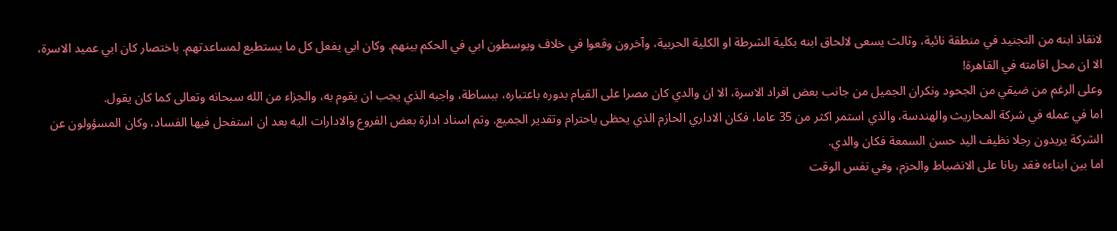لانقاذ ابنه من التجنيد في منطقة نائية، وثالث يسعى لالحاق ابنه بكلية الشرطة او الكلية الحربية، وآخرون وقعوا في خلاف ويوسطون ابي في الحكم بينهم. وكان ابي يفعل كل ما يستطيع لمساعدتهم. باختصار كان ابي عميد الاسرة، الا ان محل اقامته في القاهرة!
وعلى الرغم من ضيقي من الجحود ونكران الجميل من جانب بعض افراد الاسرة، الا ان والدي كان مصرا على القيام بدوره باعتباره، ببساطة، واجبه الذي يجب ان يقوم به، والجزاء من الله سبحانه وتعالى كما كان يقول.
اما في عمله في شركة المحاريث والهندسة، والذي استمر اكثر من 35 عاما، فكان الاداري الحازم الذي يحظى باحترام وتقدير الجميع. وتم اسناد ادارة بعض الفروع والادارات اليه بعد ان استفحل فيها الفساد، وكان المسؤولون عن الشركة يريدون رجلا نظيف اليد حسن السمعة فكان والدي.
اما بين ابناءه فقد ربانا على الانضباط والحزم، وفي نفس الوقت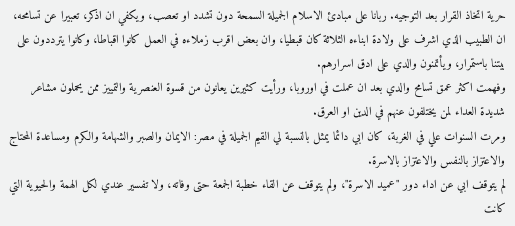حرية اتخاذ القرار بعد التوجيه. ربانا على مبادئ الاسلام الجميلة السمحة دون تشدد او تعصب، ويكفي ان اذكر، تعبيرا عن تسامحه، ان الطبيب الذي اشرف على ولادة ابناءه الثلاثة كان قبطيا، وان بعض اقرب زملاءه في العمل كانوا اقباطا، وكانوا يترددون على بيتنا باستمرار، ويأتمنون والدي على ادق اسرارهم.
وفهمت اكثر عمق تسامح والدي بعد ان عملت في اوروبا، ورأيت كثيرين يعانون من قسوة العنصرية والتمييز ممن يحملون مشاعر شديدة العداء لمن يختلفون عنهم في الدين او العرق.
ومرت السنوات علي في الغربة، كان ابي دائما يمثل بالنسبة لي القيم الجميلة في مصر: الايمان والصبر والشهامة والكرم ومساعدة المحتاج والاعتزاز بالنفس والاعتزاز بالاسرة.
لم يتوقف ابي عن اداء دور "عميد الاسرة"، ولم يتوقف عن القاء خطبة الجمعة حتى وفاته، ولا تفسير عندي لكل الهمة والحيوية التي كانت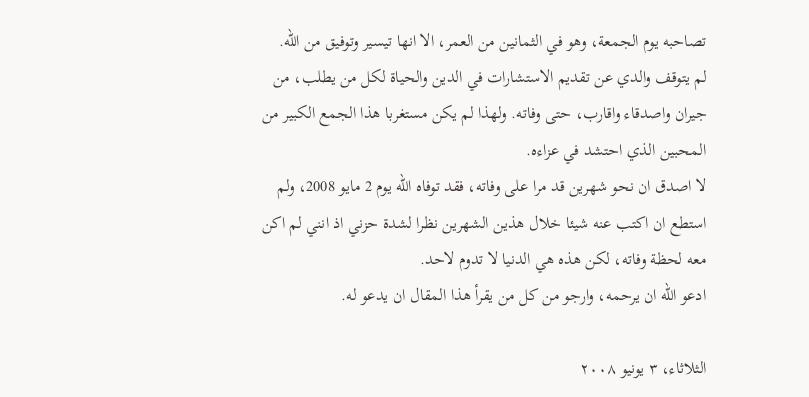تصاحبه يوم الجمعة، وهو في الثمانين من العمر، الا انها تيسير وتوفيق من الله.
لم يتوقف والدي عن تقديم الاستشارات في الدين والحياة لكل من يطلب، من جيران واصدقاء واقارب، حتى وفاته. ولهذا لم يكن مستغربا هذا الجمع الكبير من المحبين الذي احتشد في عزاءه.
لا اصدق ان نحو شهرين قد مرا على وفاته، فقد توفاه الله يوم 2 مايو 2008، ولم استطع ان اكتب عنه شيئا خلال هذين الشهرين نظرا لشدة حزني اذ انني لم اكن معه لحظة وفاته، لكن هذه هي الدنيا لا تدوم لاحد.
ادعو الله ان يرحمه، وارجو من كل من يقرأ هذا المقال ان يدعو له.

الثلاثاء، ٣ يونيو ٢٠٠٨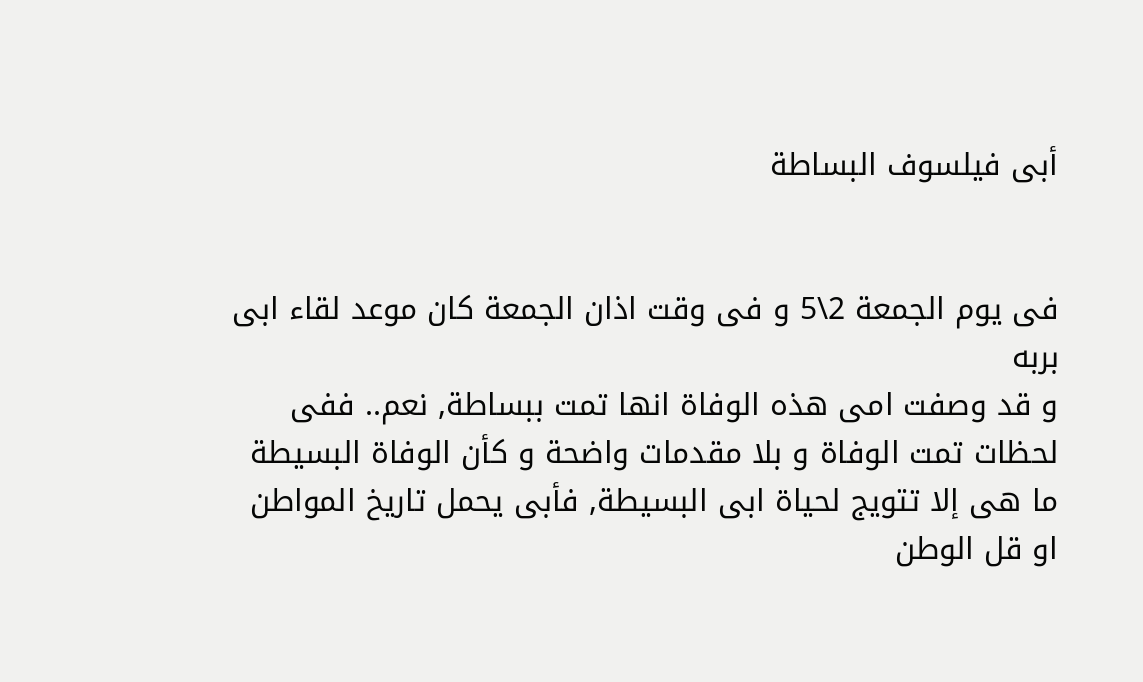أبى فيلسوف البساطة


فى يوم الجمعة 2\5 و فى وقت اذان الجمعة كان موعد لقاء ابى بربه
و قد وصفت امى هذه الوفاة انها تمت ببساطة, نعم.. ففى لحظات تمت الوفاة و بلا مقدمات واضحة و كأن الوفاة البسيطة ما هى إلا تتويج لحياة ابى البسيطة, فأبى يحمل تاريخ المواطن او قل الوطن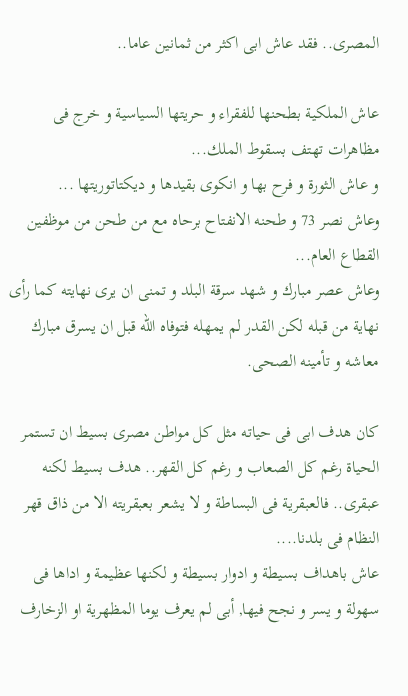المصرى.. فقد عاش ابى اكثر من ثمانين عاما..

عاش الملكية بطحنها للفقراء و حريتها السياسية و خرج فى مظاهرات تهتف بسقوط الملك...
و عاش الثورة و فرح بها و انكوى بقيدها و ديكتاتوريتها ...
وعاش نصر 73 و طحنه الانفتاح برحاه مع من طحن من موظفين القطاع العام...
وعاش عصر مبارك و شهد سرقة البلد و تمنى ان يرى نهايته كما رأى نهاية من قبله لكن القدر لم يمهله فتوفاه الله قبل ان يسرق مبارك معاشه و تأمينه الصحى.

كان هدف ابى فى حياته مثل كل مواطن مصرى بسيط ان تستمر الحياة رغم كل الصعاب و رغم كل القهر.. هدف بسيط لكنه عبقرى.. فالعبقرية فى البساطة و لا يشعر بعبقريته الا من ذاق قهر النظام فى بلدنا....
عاش باهداف بسيطة و ادوار بسيطة و لكنها عظيمة و اداها فى سهولة و يسر و نجح فيها, أبى لم يعرف يوما المظهرية او الزخارف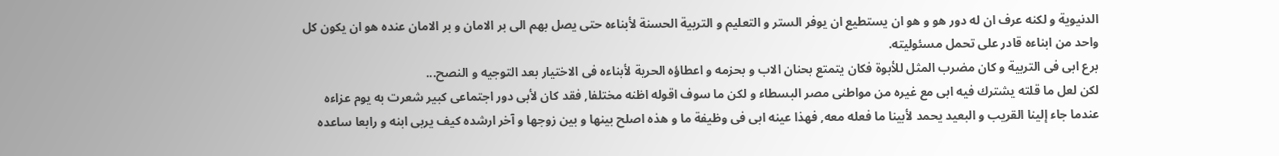الدنيوية و لكنه عرف ان له دور هو و هو ان يستطيع ان يوفر الستر و التعليم و التربية الحسنة لأبناءه حتى يصل بهم الى بر الامان و بر الامان عنده هو ان يكون كل واحد من ابناءه قادر على تحمل مسئوليته.
برع ابى فى التربية و كان مضرب المثل للأبوة فكان يتمتع بحنان الاب و بحزمه و اعطاؤه الحرية لأبناءه فى الاختيار بعد التوجيه و النصح...
لكن لعل ما قلته يشترك فيه ابى مع غيره من مواطنى مصر البسطاء و لكن ما سوف اقوله اظنه مختلفا, فقد كان لأبى دور اجتماعى كبير شعرت به يوم عزاءه عندما جاء إلينا القريب و البعيد يحمد لأبينا ما فعله معه, فهذا عينه ابى فى وظيفة ما و هذه اصلح بينها و بين زوجها و آخر ارشده كيف يربى ابنه و رابعا ساعده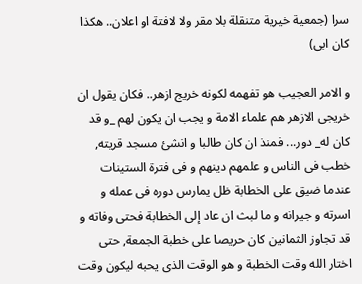سرا (جمعية خيرية متنقلة بلا مقر ولا لافتة او اعلان.. هكذا كان ابى)

و الامر العجيب هو تفهمه لكونه خريج ازهر.. فكان يقول ان خريجى الازهر هم علماء الامة و يجب ان يكون لهم _و قد كان له_ دور... فمنذ ان كان طالبا و انشئ مسجد قريته, خطب فى الناس و علمهم دينهم و فى فترة الستينات عندما ضيق على الخطابة ظل يمارس دوره فى عمله و اسرته و جيرانه و ما لبث ان عاد إلى الخطابة فحتى وفاته و قد تجاوز الثمانين كان حريصا على خطبة الجمعة, حتى اختار الله وقت الخطبة و هو الوقت الذى يحبه ليكون وقت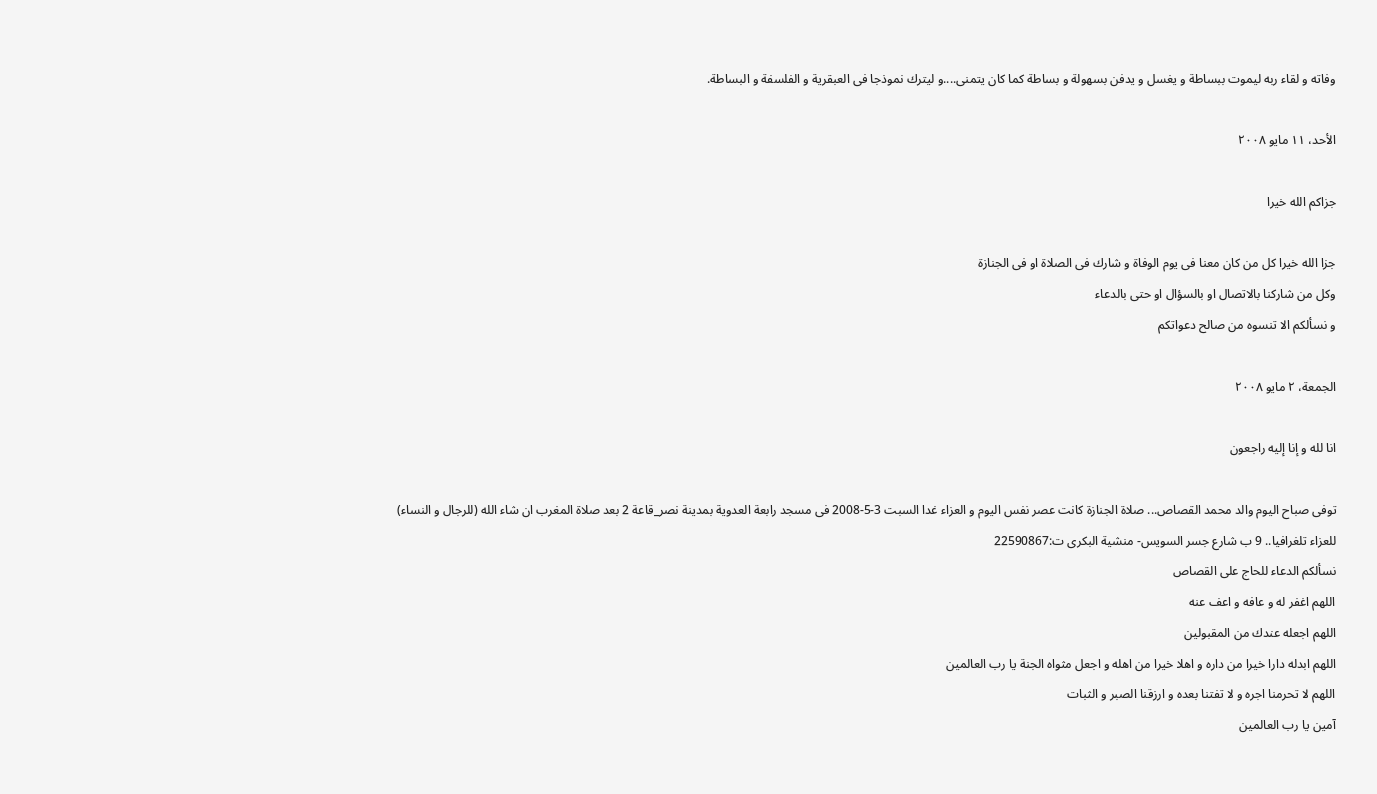وفاته و لقاء ربه ليموت ببساطة و يغسل و يدفن بسهولة و بساطة كما كان يتمنى....و ليترك نموذجا فى العبقرية و الفلسفة و البساطة.

الأحد، ١١ مايو ٢٠٠٨

جزاكم الله خيرا

جزا الله خيرا كل من كان معنا فى يوم الوفاة و شارك فى الصلاة او فى الجنازة
وكل من شاركنا بالاتصال او بالسؤال او حتى بالدعاء
و نسألكم الا تنسوه من صالح دعواتكم

الجمعة، ٢ مايو ٢٠٠٨

انا لله و إنا إليه راجعون

توفى صباح اليوم والد محمد القصاص... صلاة الجنازة كانت عصر نفس اليوم و العزاء غدا السبت 3-5-2008 فى مسجد رابعة العدوية بمدينة نصر_قاعة 2 بعد صلاة المغرب ان شاء الله (للرجال و النساء)
للعزاء تلغرافيا.. 9 ب شارع جسر السويس- منشية البكرى ت:22590867
نسألكم الدعاء للحاج على القصاص
اللهم اغفر له و عافه و اعف عنه
اللهم اجعله عندك من المقبولين
اللهم ابدله دارا خيرا من داره و اهلا خيرا من اهله و اجعل مثواه الجنة يا رب العالمين
اللهم لا تحرمنا اجره و لا تفتنا بعده و ارزقنا الصبر و الثبات
آمين يا رب العالمين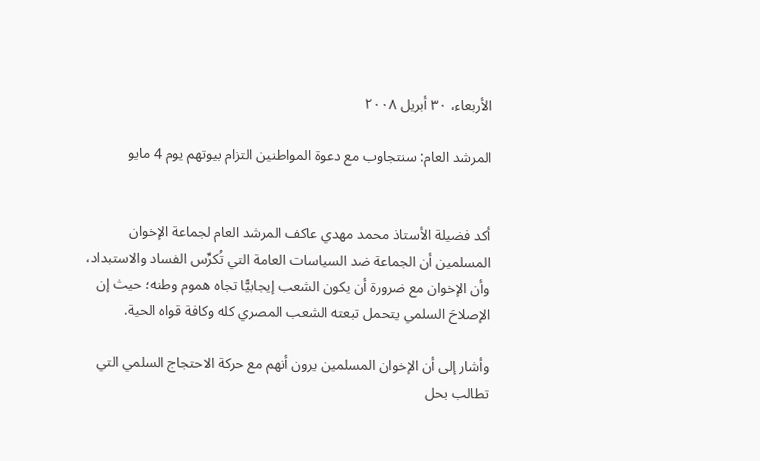الأربعاء، ٣٠ أبريل ٢٠٠٨

المرشد العام: سنتجاوب مع دعوة المواطنين التزام بيوتهم يوم 4 مايو


أكد فضيلة الأستاذ محمد مهدي عاكف المرشد العام لجماعة الإخوان المسلمين أن الجماعة ضد السياسات العامة التي تُكرِّس الفساد والاستبداد، وأن الإخوان مع ضرورة أن يكون الشعب إيجابيًّا تجاه هموم وطنه؛ حيث إن الإصلاحَ السلمي يتحمل تبعته الشعب المصري كله وكافة قواه الحية.

وأشار إلى أن الإخوان المسلمين يرون أنهم مع حركة الاحتجاج السلمي التي تطالب بحل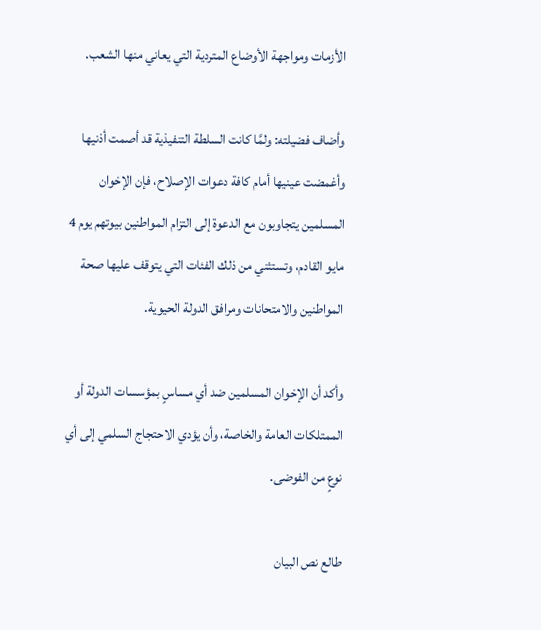الأزمات ومواجهة الأوضاع المتردية التي يعاني منها الشعب.

وأضاف فضيلته: ولمَّا كانت السلطة التنفيذية قد أصمت أذنيها وأغمضت عينيها أمام كافة دعوات الإصلاح، فإن الإخوان المسلمين يتجاوبون مع الدعوة إلى التزام المواطنين بيوتهم يوم 4 مايو القادم، وتستثني من ذلك الفئات التي يتوقف عليها صحة المواطنين والامتحانات ومرافق الدولة الحيوية.

وأكد أن الإخوان المسلمين ضد أي مساسٍ بمؤسسات الدولة أو الممتلكات العامة والخاصة، وأن يؤدي الاحتجاج السلمي إلى أي نوعٍ من الفوضى.

طالع نص البيان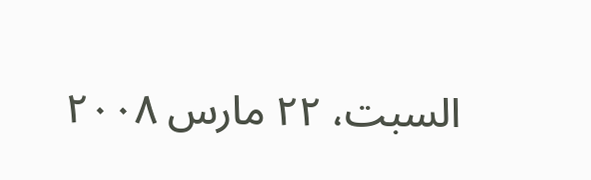السبت، ٢٢ مارس ٢٠٠٨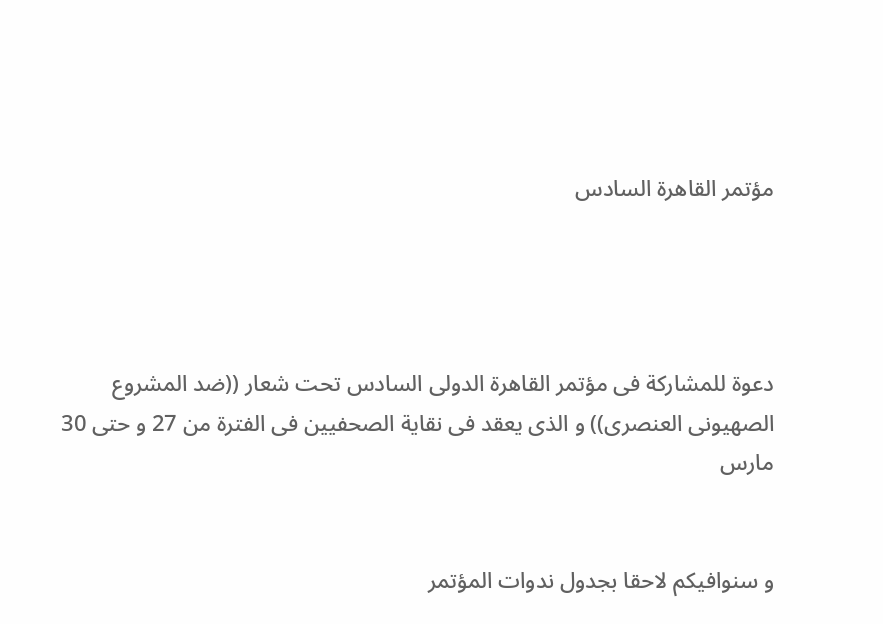مؤتمر القاهرة السادس




دعوة للمشاركة فى مؤتمر القاهرة الدولى السادس تحت شعار ((ضد المشروع الصهيونى العنصرى)) و الذى يعقد فى نقاية الصحفيين فى الفترة من 27 و حتى 30 مارس


و سنوافيكم لاحقا بجدول ندوات المؤتمر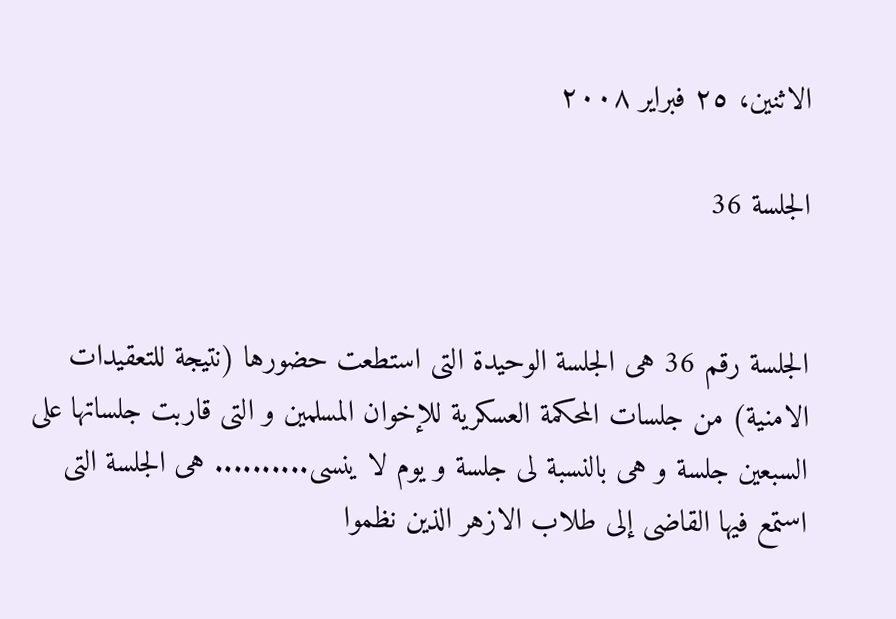الاثنين، ٢٥ فبراير ٢٠٠٨

الجلسة 36


الجلسة رقم 36 هى الجلسة الوحيدة التى استطعت حضورها (نتيجة للتعقيدات الامنية) من جلسات المحكمة العسكرية للإخوان المسلمين و التى قاربت جلساتها على السبعين جلسة و هى بالنسبة لى جلسة و يوم لا ينسى.......... هى الجلسة التى استمع فيها القاضى إلى طلاب الازهر الذين نظموا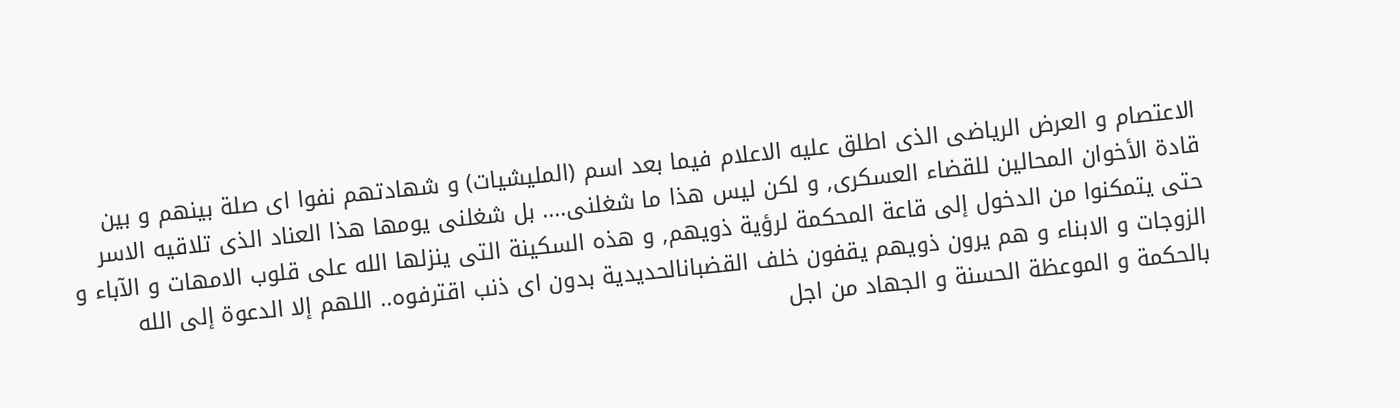الاعتصام و العرض الرياضى الذى اطلق عليه الاعلام فيما بعد اسم (المليشيات) و شهادتهم نفوا اى صلة بينهم و بين قادة الأخوان المحالين للقضاء العسكرى, و لكن ليس هذا ما شغلنى.... بل شغلنى يومها هذا العناد الذى تلاقيه الاسر حتى يتمكنوا من الدخول إلى قاعة المحكمة لرؤية ذويهم, و هذه السكينة التى ينزلها الله على قلوب الامهات و الآباء و الزوجات و الابناء و هم يرون ذويهم يقفون خلف القضبانالحديدية بدون اى ذنب اقترفوه.. اللهم إلا الدعوة إلى الله بالحكمة و الموعظة الحسنة و الجهاد من اجل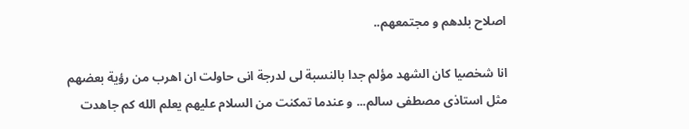اصلاح بلدهم و مجتمعهم..

انا شخصيا كان الشهد مؤلم جدا بالنسبة لى لدرجة انى حاولت ان اهرب من رؤية بعضهم مثل استاذى مصطفى سالم... و عندما تمكنت من السلام عليهم يعلم الله كم جاهدت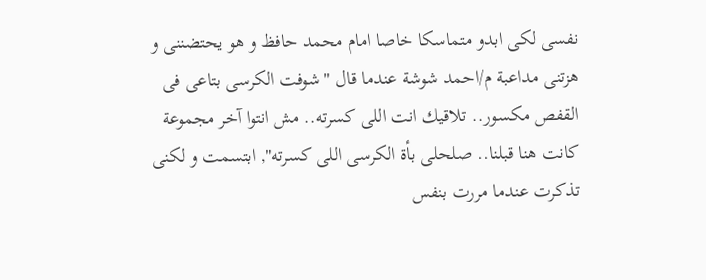نفسى لكى ابدو متماسكا خاصا امام محمد حافظ و هو يحتضننى و هزتنى مداعبة م/احمد شوشة عندما قال "شوفت الكرسى بتاعى فى القفص مكسور.. تلاقيك انت اللى كسرته.. مش انتوا آخر مجموعة كانت هنا قبلنا.. صلحلى بأة الكرسى اللى كسرته", ابتسمت و لكنى تذكرت عندما مررت بنفس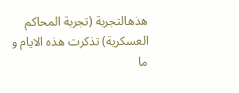هذهالتجربة (تجربة المحاكم العسكرية) تذكرت هذه الايام و ما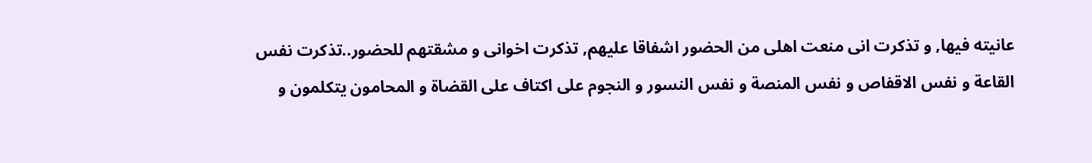عانيته فيها, و تذكرت انى منعت اهلى من الحضور اشفاقا عليهم, تذكرت اخوانى و مشقتهم للحضور..تذكرت نفس القاعة و نفس الاقفاص و نفس المنصة و نفس النسور و النجوم على اكتاف على القضاة و المحامون يتكلمون و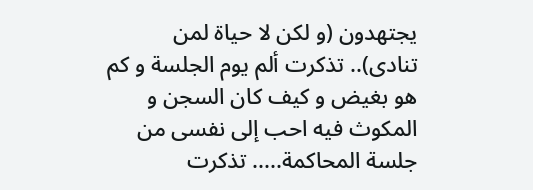يجتهدون (و لكن لا حياة لمن تنادى).. تذكرت ألم يوم الجلسة و كم هو بغيض و كيف كان السجن و المكوث فيه احب إلى نفسى من جلسة المحاكمة..... تذكرت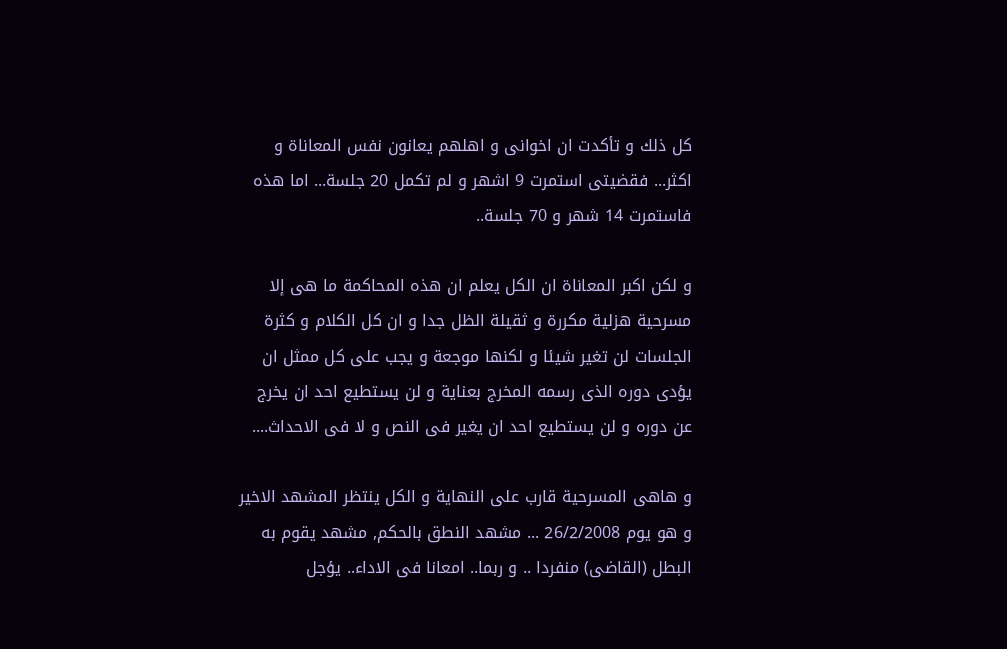كل ذلك و تأكدت ان اخوانى و اهلهم يعانون نفس المعاناة و اكثر... فقضيتى استمرت 9 اشهر و لم تكمل 20 جلسة... اما هذه فاستمرت 14 شهر و 70 جلسة..

و لكن اكبر المعاناة ان الكل يعلم ان هذه المحاكمة ما هى إلا مسرحية هزلية مكررة و ثقيلة الظل جدا و ان كل الكلام و كثرة الجلسات لن تغير شيئا و لكنها موجعة و يجب على كل ممثل ان يؤدى دوره الذى رسمه المخرج بعناية و لن يستطيع احد ان يخرج عن دوره و لن يستطيع احد ان يغير فى النص و لا فى الاحداث....

و هاهى المسرحية قارب على النهاية و الكل ينتظر المشهد الاخير و هو يوم 26/2/2008 ... مشهد النطق بالحكم, مشهد يقوم به البطل (القاضى) منفردا .. و ربما.. امعانا فى الاداء.. يؤجل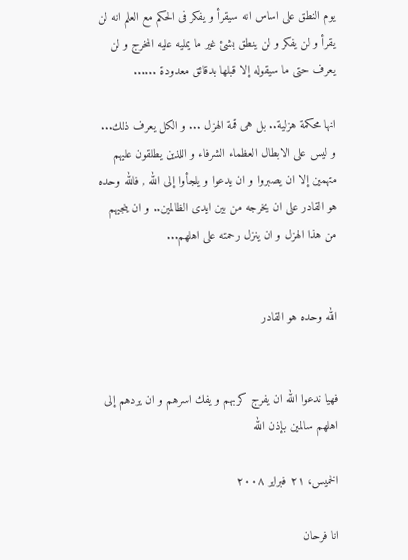يوم النطق على اساس انه سيقرأ و يفكر فى الحكم مع العلم انه لن يقرأ و لن يفكر و لن ينطق بشئ غير ما يمليه عليه المخرج و لن يعرف حتى ما سيقوله إلا قبلها بدقائق معدودة ......

انها محكمة هزلية.. بل هى قمة الهزل ... و الكل يعرف ذلك... و ليس على الابطال العظماء الشرفاء و اللذين يطلقون عليهم متهمين إلا ان يصبروا و ان يدعوا و يلجأوا إلى الله , فالله وحده هو القادر على ان يخرجه من بين ايدى الظالمين.. و ان ينجيهم من هذا الهزل و ان ينزل رحمته على اهلهم...


الله وحده هو القادر


فهيا ندعوا الله ان يفرج كربهم و يفك اسرهم و ان يردهم إلى اهلهم سالمين بإذن الله

الخميس، ٢١ فبراير ٢٠٠٨

انا فرحان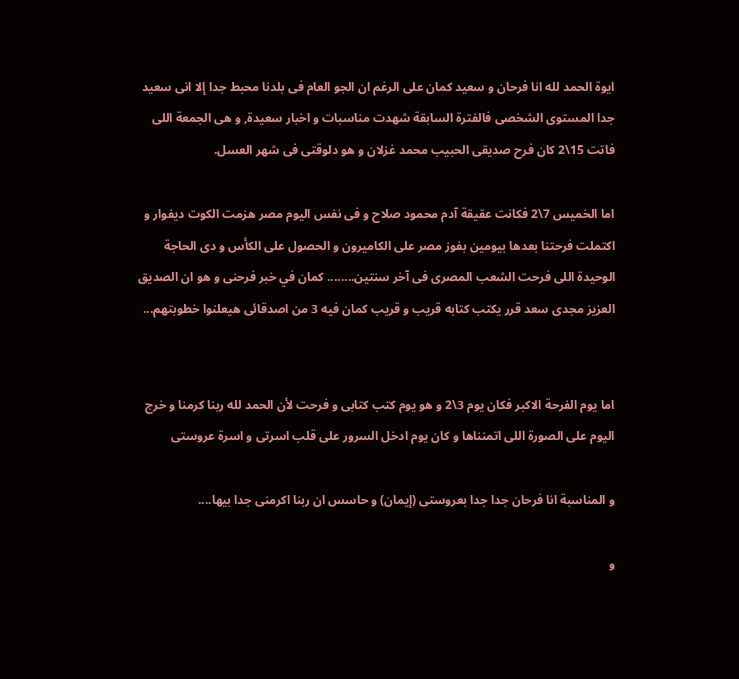ايوة الحمد لله انا فرحان و سعيد كمان على الرغم ان الجو العام فى بلدنا محبط جدا إلا انى سعيد جدا المستوى الشخصى فالفترة السابقة شهدت مناسبات و اخبار سعيدة, و هى الجمعة اللى فاتت 15\2 كان فرح صديقى الحبيب محمد غزلان و هو دلوقتى فى شهر العسل.

اما الخميس 7\2 فكانت عقيقة آدم محمود صلاح و فى نفس اليوم مصر هزمت الكوت ديفوار و اكتملت فرحتنا بعدها بيومين بفوز مصر على الكاميرون و الحصول على الكأس و دى الحاجة الوحيدة اللى فرحت الشعب المصرى فى آخر سنتين........ كمان في خبر فرحنى و هو ان الصديق العزيز مجدى سعد قرر يكتب كتابه قريب و قريب كمان فيه 3 من اصدقائى هيعلنوا خطوبتهم...


اما يوم الفرحة الاكبر فكان يوم 3\2 و هو يوم كتب كتابى و فرحت لأن الحمد لله ربنا كرمنا و خرج اليوم على الصورة اللى اتمنناها و كان يوم ادخل السرور على قلب اسرتى و اسرة عروستى

و المناسبة انا فرحان جدا جدا بعروستى (إيمان) و حاسس ان ربنا اكرمنى جدا بيها....

و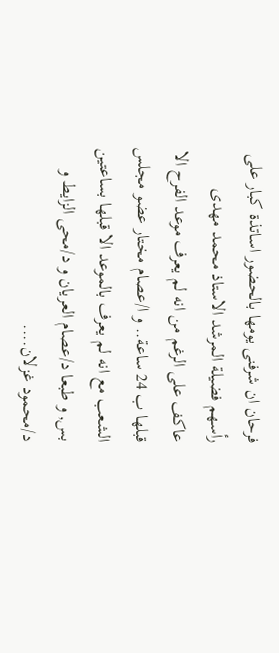فرحان ان شرفنى يومها بالحضور اساتذة كبار على رأسهم فضيلة المرشد الاستاذ محمد مهدى عاكف على الرغم من انه لم يعرف موعد الفرح الا قبلها ب 24 ساعة.. و ا/عصام مختار عضو مجلس الشعب مع انه لم يعرف بالموعد الا قبلها بساعتين بس, و طبعا د/عصام العريان و د/محى الزايط و د/محمود غزلان....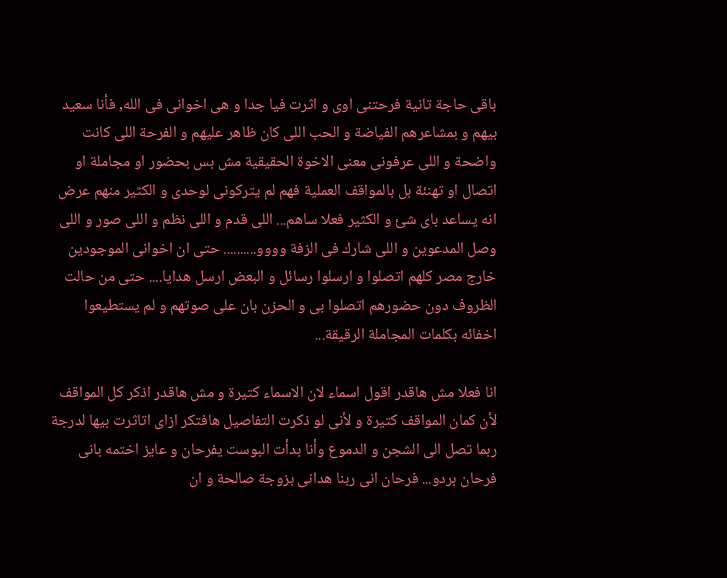باقى حاجة تانية فرحتنى اوى و اثرت فيا جدا و هى اخوانى فى الله, فأنا سعيد بيهم و بمشاعرهم الفياضة و الحب اللى كان ظاهر عليهم و الفرحة اللى كانت واضحة و اللى عرفونى معنى الاخوة الحقيقية مش بس بحضور او مجاملة او اتصال او تهنئة بل بالمواقف العملية فهم لم يتركونى لوحدى و الكثير منهم عرض انه يساعد باى شئ و الكثير فعلا ساهم... اللى قدم و اللى نظم و اللى صور و اللى وصل المدعوين و اللى شارك فى الزفة وووو.......... حتى ان اخوانى الموجودين خارج مصر كلهم اتصلوا و ارسلوا رسائل و البعض ارسل هدايا.... حتى من حالت الظروف دون حضورهم اتصلوا بى و الحزن بان على صوتهم و لم يستطيعوا اخفائه بكلمات المجاملة الرقيقة...

انا فعلا مش هاقدر اقول اسماء لان الاسماء كتيرة و مش هاقدر اذكر كل المواقف لأن كمان المواقف كتيرة و لأنى لو ذكرت التفاصيل هافتكر ازاى اتاثرت بيها لدرجة ربما تصل الى الشجن و الدموع وأنا بدأت البوست يفرحان و عايز اختمه بانى فرحان بردو... فرحان انى ربنا هدانى بزوجة صالحة و ان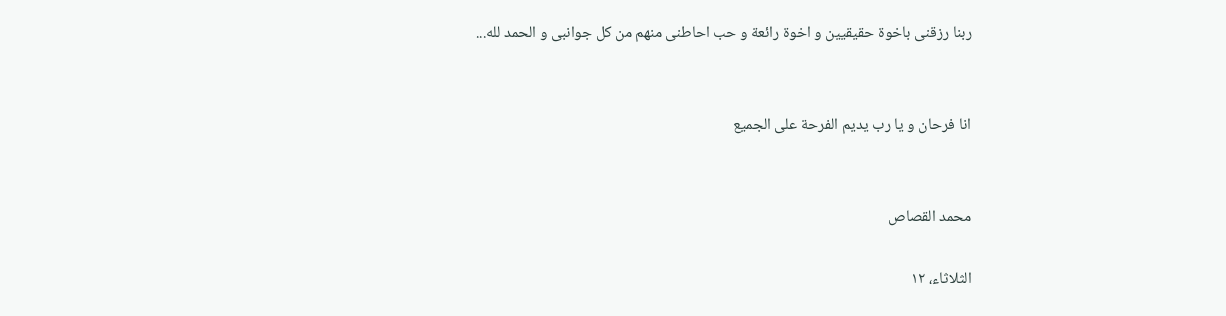ربنا رزقنى باخوة حقيقيين و اخوة رائعة و حب احاطنى منهم من كل جوانبى و الحمد لله...


انا فرحان و يا رب يديم الفرحة على الجميع


محمد القصاص

الثلاثاء، ١٢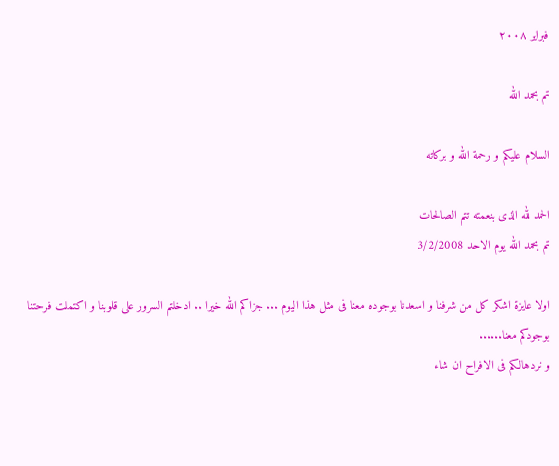فبراير ٢٠٠٨

تم بحمد الله

السلام عليكم و رحمة الله و بركاته

الحمد لله الذى بنعمته تتم الصالحات
تم بحمد الله يوم الاحد 3/2/2008

اولا عايزة اشكر كل من شرفنا و اسعدنا بوجوده معنا فى مثل هذا اليوم ... جزاكم الله خيرا .. ادخلتم السرور على قلوبنا و اكتملت فرحتنا بوجودكم معنا......
و نردهالكم فى الافراح ان شاء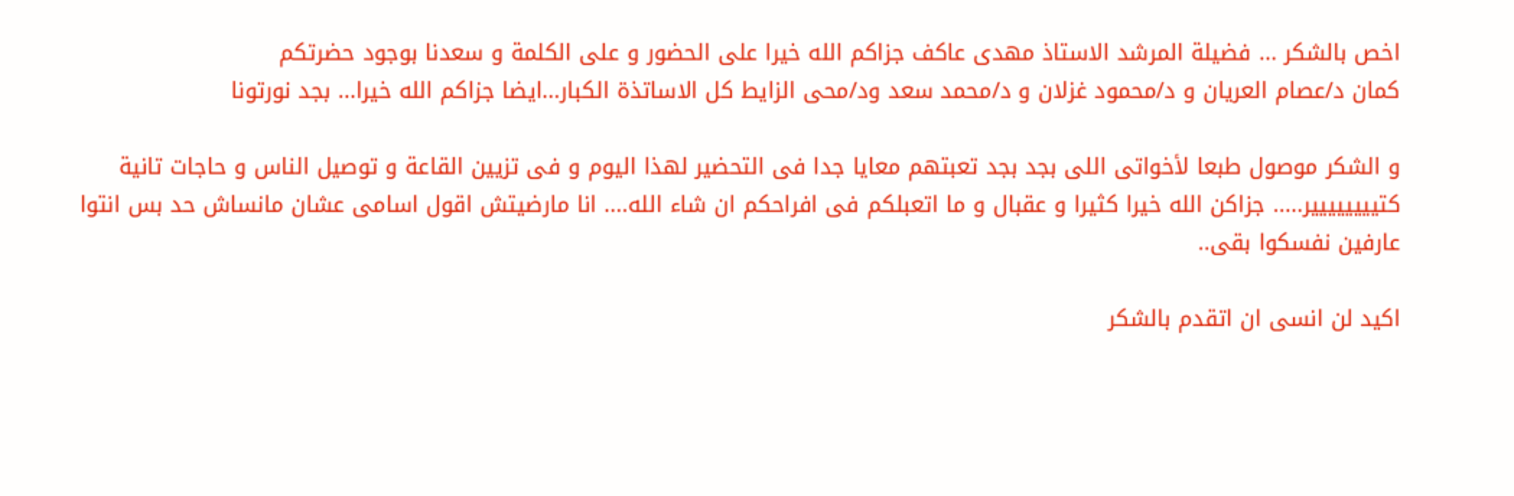اخص بالشكر ... فضيلة المرشد الاستاذ مهدى عاكف جزاكم الله خيرا على الحضور و على الكلمة و سعدنا بوجود حضرتكم
كمان د/عصام العريان و د/محمود غزلان و د/محمد سعد ود/محى الزايط كل الاساتذة الكبار...ايضا جزاكم الله خيرا... بجد نورتونا

و الشكر موصول طبعا لأخواتى اللى بجد بجد تعبتهم معايا جدا فى التحضير لهذا اليوم و فى تزيين القاعة و توصيل الناس و حاجات تانية كتيييييييير..... جزاكن الله خيرا كثيرا و عقبال و ما اتعبلكم فى افراحكم ان شاء الله.... انا مارضيتش اقول اسامى عشان مانساش حد بس انتوا عارفين نفسكوا بقى..

اكيد لن انسى ان اتقدم بالشكر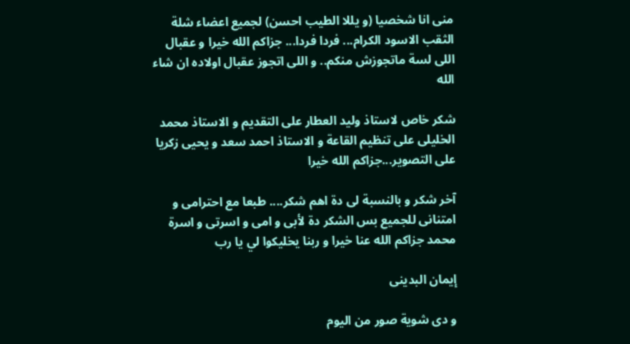منى انا شخصيا (و يللا الطيب احسن) لجميع اعضاء شلة الثقب الاسود الكرام... فردا فردا... جزاكم الله خيرا و عقبال اللى لسة ماتجوزش منكم.. و اللى اتجوز عقبال اولاده ان شاء الله

شكر خاص لاستاذ وليد العطار على التقديم و الاستاذ محمد الخليلى على تنظيم القاعة و الاستاذ احمد سعد و يحيى زكريا على التصوير...جزاكم الله خيرا

آخر شكر و بالنسبة لى دة اهم شكر.... طبعا مع احترامى و امتنانى للجميع بس الشكر دة لأبى و امى و اسرتى و اسرة محمد جزاكم الله عنا خيرا و ربنا يخليكوا لي يا رب

إيمان البدينى

و دى شوية صور من اليوم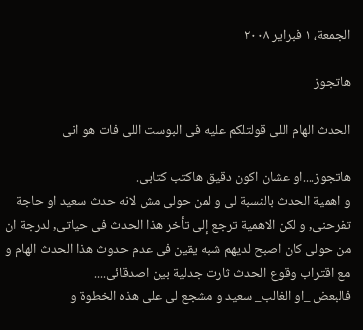الجمعة، ١ فبراير ٢٠٠٨

هاتجوز

الحدث الهام اللى قولتلكم عليه فى البوست اللى فات هو انى

هاتجوز....او عشان اكون دقيق هاكتب كتابى.
و اهمية الحدث بالنسبة لى و لمن حولى مش لانه حدث سعيد او حاجة تفرحنى, و لكن الاهمية ترجع إلى تأخر هذا الحدث فى حياتى, لدرجة ان من حولى كان اصبح لديهم شبه يقين فى عدم حدوث هذا الحدث الهام و مع اقتراب وقوع الحدث ثارت جدلية بين اصدقائى....
فالبعض _او الغالب_ سعيد و مشجع لى على هذه الخطوة و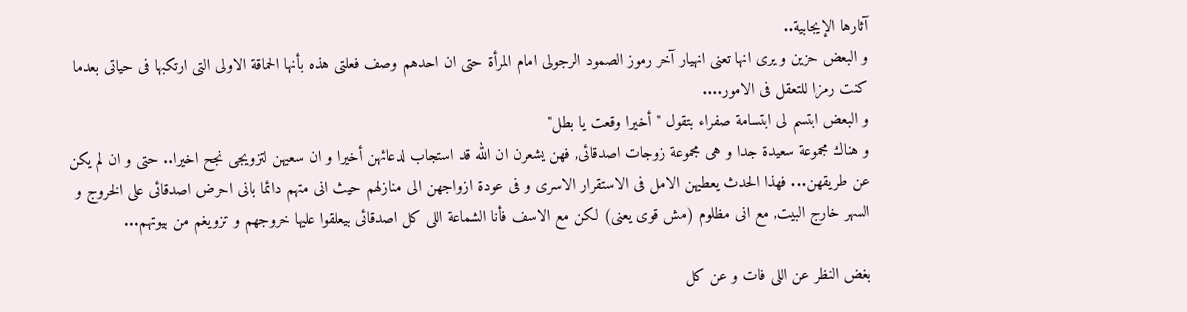آثارها الإيجابية..
و البعض حزين و يرى انها تعنى انهيار آخر رموز الصمود الرجولى امام المرأة حتى ان احدهم وصف فعلتى هذه بأنها الحماقة الاولى التى ارتكبها فى حياتى بعدما كنت رمزا للتعقل فى الامور....
و البعض ابتسم لى ابتسامة صفراء بتقول "أخيرا وقعت يا بطل"
و هناك مجموعة سعيدة جدا و هى مجموعة زوجات اصدقائى, فهن يشعرن ان الله قد استجاب لدعائهن أخيرا و ان سعيهن لتزويجى نجح اخيرا.. حتى و ان لم يكن عن طريقهن... فهذا الحدث يعطيهن الامل فى الاستقرار الاسرى و فى عودة ازواجهن الى منازلهم حيث انى متهم دائما بانى احرض اصدقائى على الخروج و السهر خارج البيت, مع انى مظلوم (مش قوى يعنى) لكن مع الاسف فأنا الشماعة اللى كل اصدقائى بيعلقوا عليها خروجهم و تزويغم من بيوتهم...

بغض النظر عن اللى فات و عن كل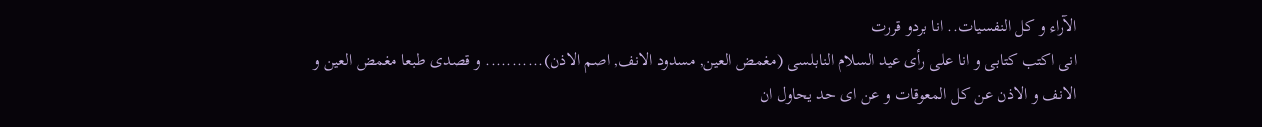الآراء و كل النفسيات.. انا بردو قررت
انى اكتب كتابى و انا على رأى عيد السلام النابلسى (مغمض العين, مسدود الانف, اصم الاذن)........... و قصدى طبعا مغمض العين و الانف و الاذن عن كل المعوقات و عن اى حد يحاول ان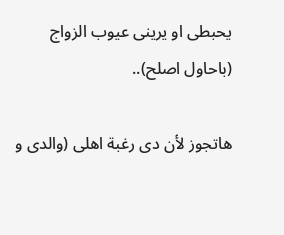يحبطى او يرينى عيوب الزواج (باحاول اصلح)..

هاتجوز لأن دى رغبة اهلى (والدى و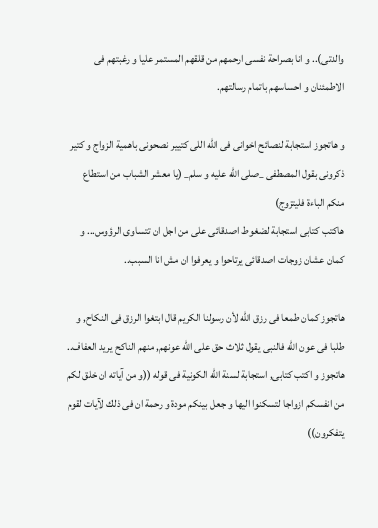والدتى).. و انا بصراحة نفسى ارحمهم من قلقهم المستمر عليا و رغبتهم فى الاطمئنان و احساسهم باتمام رسالتهم.

و هاتجوز استجابة لنصائح اخوانى فى الله اللى كتيير نصحونى باهمية الزواج و كتير ذكرونى بقول المصطفى _صلى الله عليه و سلم_ (يا معشر الشباب من استطاع منكم الباءة فليتزوج)
هاكتب كتابى استجابة لضغوط اصدقائى على من اجل ان تتساوى الرؤوس... و كمان عشان زوجات اصدقائى يرتاحوا و يعرفوا ان مش انا السبب..

هاتجوز كمان طمعا فى رزق الله لأن رسولنا الكريم قال ابتغوا الرزق فى النكاح, و طلبا فى عون الله فالنبى يقول ثلاث حق على الله عونهم, منهم الناكح يريد العفاف..
هاتجوز و اكتب كتابى, استجابة لسنة الله الكونية فى قوله ((و من آياته ان خلق لكم من انفسكم ازواجا لتسكنوا اليها و جعل بينكم مودة و رحمة ان فى ذلك لآيات لقوم يتفكرون))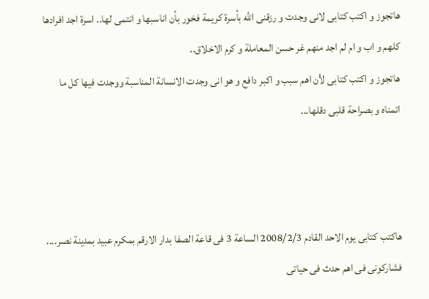هاتجوز و اكتب كتابى لانى وجدت و رزقنى الله بأسرة كريمة فخور بأن اناسبها و انتمى لها.. اسرة اجد افرادها كلهم و اب و ام لم اجد منهم غر حسن المعاملة و كرم الاخلاق..
هاتجوز و اكتب كتابى لأن اهم سبب و اكبر دافع و هو انى وجدت الانسانة المناسبة ووجدت فيها كل ما اتمناه و بصراحة قلبى دقلها...



هاكتب كتابى يوم الاحد القادم 2008/2/3 الساعة 3 فى قاعة الصفا بدار الارقم بمكرم عبيد بمدينة نصر....
فشاركونى فى اهم حدث فى حياتى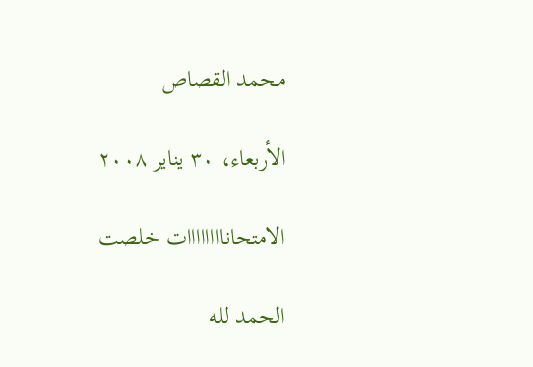محمد القصاص

الأربعاء، ٣٠ يناير ٢٠٠٨

الامتحاناااااااات خلصت

الحمد لله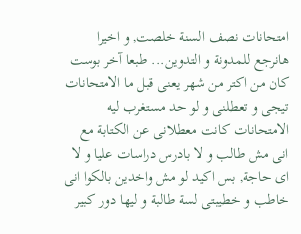امتحانات نصف السنة خلصت, و اخيرا هانرجع للمدونة و التدوين... طبعا آخر بوست كان من اكتر من شهر يعنى قبل ما الامتحانات تيجى و تعطلنى و لو حد مستغرب ليه الامتحانات كانت معطلانى عن الكتابة مع انى مش طالب و لا بادرس دراسات عليا و لا اى حاجة, بس اكيد لو مش واخدين بالكوا انى خاطب و خطيبتى لسة طالبة و ليها دور كبير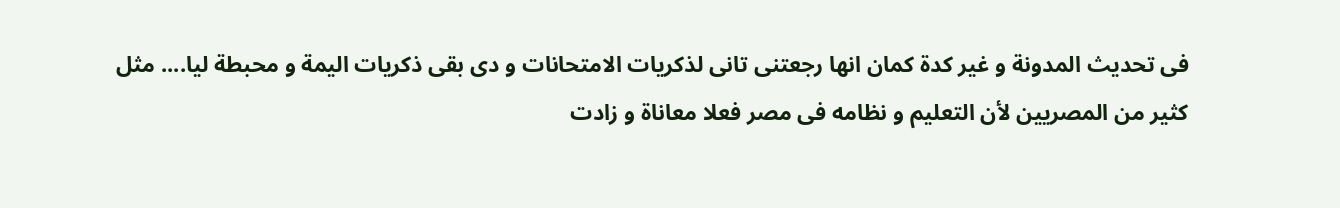فى تحديث المدونة و غير كدة كمان انها رجعتنى تانى لذكريات الامتحانات و دى بقى ذكريات اليمة و محبطة ليا.... مثل كثير من المصريين لأن التعليم و نظامه فى مصر فعلا معاناة و زادت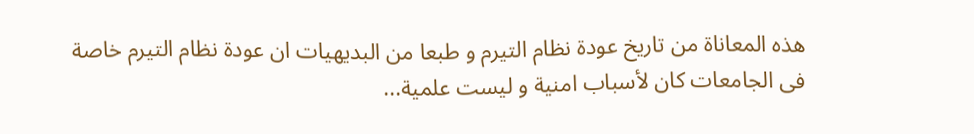هذه المعاناة من تاريخ عودة نظام التيرم و طبعا من البديهيات ان عودة نظام التيرم خاصة فى الجامعات كان لأسباب امنية و ليست علمية...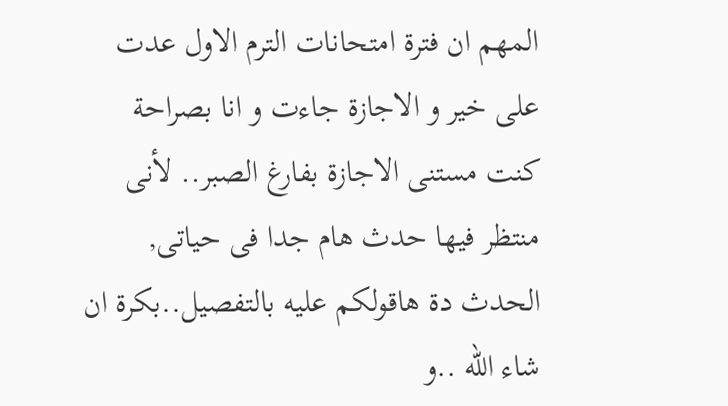المهم ان فترة امتحانات الترم الاول عدت على خير و الاجازة جاءت و انا بصراحة كنت مستنى الاجازة بفارغ الصبر.. لأنى منتظر فيها حدث هام جدا فى حياتى, الحدث دة هاقولكم عليه بالتفصيل..بكرة ان شاء الله ..و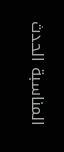المناسبة الحدث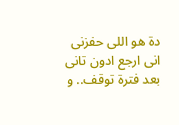دة هو اللى حفزنى انى ارجع ادون تانى بعد فترة توقف.. و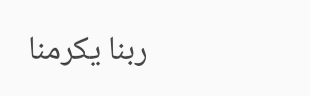ربنا يكرمنا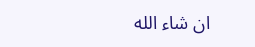ان شاء الله